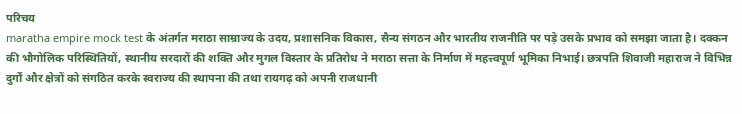परिचय
maratha empire mock test के अंतर्गत मराठा साम्राज्य के उदय, प्रशासनिक विकास, सैन्य संगठन और भारतीय राजनीति पर पड़े उसके प्रभाव को समझा जाता है। दक्कन की भौगोलिक परिस्थितियों, स्थानीय सरदारों की शक्ति और मुगल विस्तार के प्रतिरोध ने मराठा सत्ता के निर्माण में महत्त्वपूर्ण भूमिका निभाई। छत्रपति शिवाजी महाराज ने विभिन्न दुर्गों और क्षेत्रों को संगठित करके स्वराज्य की स्थापना की तथा रायगढ़ को अपनी राजधानी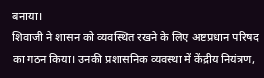बनाया।
शिवाजी ने शासन को व्यवस्थित रखने के लिए अष्टप्रधान परिषद का गठन किया। उनकी प्रशासनिक व्यवस्था में केंद्रीय नियंत्रण,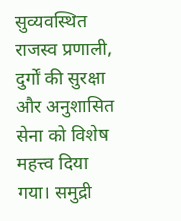सुव्यवस्थित राजस्व प्रणाली, दुर्गों की सुरक्षा और अनुशासित सेना को विशेष महत्त्व दिया गया। समुद्री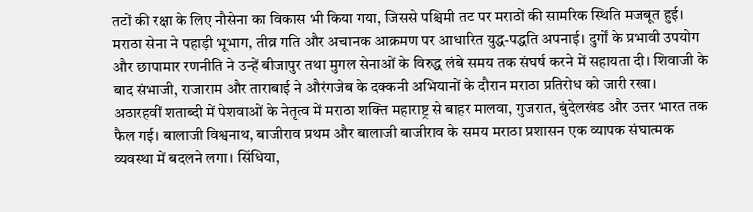तटों की रक्षा के लिए नौसेना का विकास भी किया गया, जिससे पश्चिमी तट पर मराठों की सामरिक स्थिति मजबूत हुई।
मराठा सेना ने पहाड़ी भूभाग, तीव्र गति और अचानक आक्रमण पर आधारित युद्ध-पद्धति अपनाई। दुर्गों के प्रभावी उपयोग और छापामार रणनीति ने उन्हें बीजापुर तथा मुगल सेनाओं के विरुद्ध लंबे समय तक संघर्ष करने में सहायता दी। शिवाजी के बाद संभाजी, राजाराम और ताराबाई ने औरंगजेब के दक्कनी अभियानों के दौरान मराठा प्रतिरोध को जारी रखा।
अठारहवीं शताब्दी में पेशवाओं के नेतृत्व में मराठा शक्ति महाराष्ट्र से बाहर मालवा, गुजरात, बुंदेलखंड और उत्तर भारत तक फैल गई। बालाजी विश्वनाथ, बाजीराव प्रथम और बालाजी बाजीराव के समय मराठा प्रशासन एक व्यापक संघात्मक व्यवस्था में बदलने लगा। सिंधिया,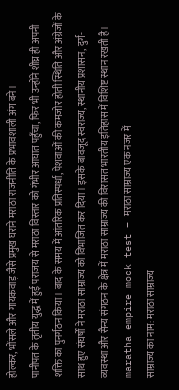होल्कर, भोंसले और गायकवाड़ जैसे प्रमुख घराने मराठा राजनीति के प्रभावशाली अंग बने।
पानीपत के तृतीय युद्ध में हुई पराजय से मराठा विस्तार को गंभीर आघात पहुँचा, फिर भी उन्होंने शीघ्र ही अपनी शक्ति का पुनर्गठन किया। बाद के समय में आंतरिक प्रतिस्पर्धा, पेशवाओं की कमजोर होती स्थिति और अंग्रेजों के साथ हुए संघर्षों ने मराठा साम्राज्य को विभाजित कर दिया। इसके बावजूद स्वराज्य, स्थानीय प्रशासन, दुर्ग-व्यवस्था और सैन्य संगठन के क्षेत्र में मराठा साम्राज्य की विरासत भारतीय इतिहास में विशिष्ट स्थान रखती है।
maratha empire mock test – मराठा साम्राज्य एक नजर में
साम्राज्य का नाम: मराठा साम्राज्य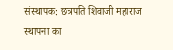संस्थापक: छत्रपति शिवाजी महाराज
स्थापना का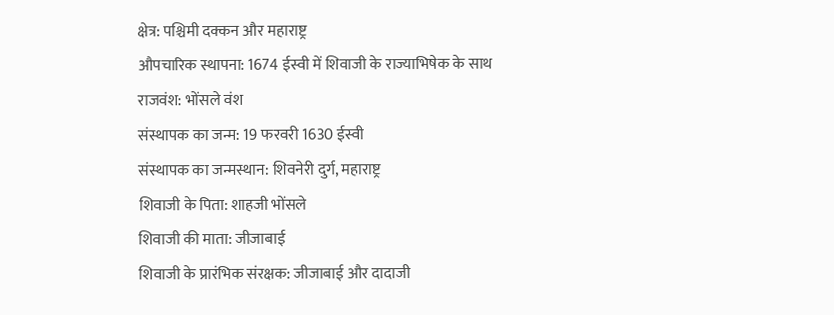क्षेत्र: पश्चिमी दक्कन और महाराष्ट्र
औपचारिक स्थापना: 1674 ईस्वी में शिवाजी के राज्याभिषेक के साथ
राजवंश: भोंसले वंश
संस्थापक का जन्म: 19 फरवरी 1630 ईस्वी
संस्थापक का जन्मस्थान: शिवनेरी दुर्ग, महाराष्ट्र
शिवाजी के पिता: शाहजी भोंसले
शिवाजी की माता: जीजाबाई
शिवाजी के प्रारंभिक संरक्षक: जीजाबाई और दादाजी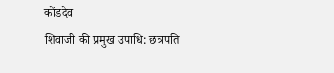कोंडदेव
शिवाजी की प्रमुख उपाधि: छत्रपति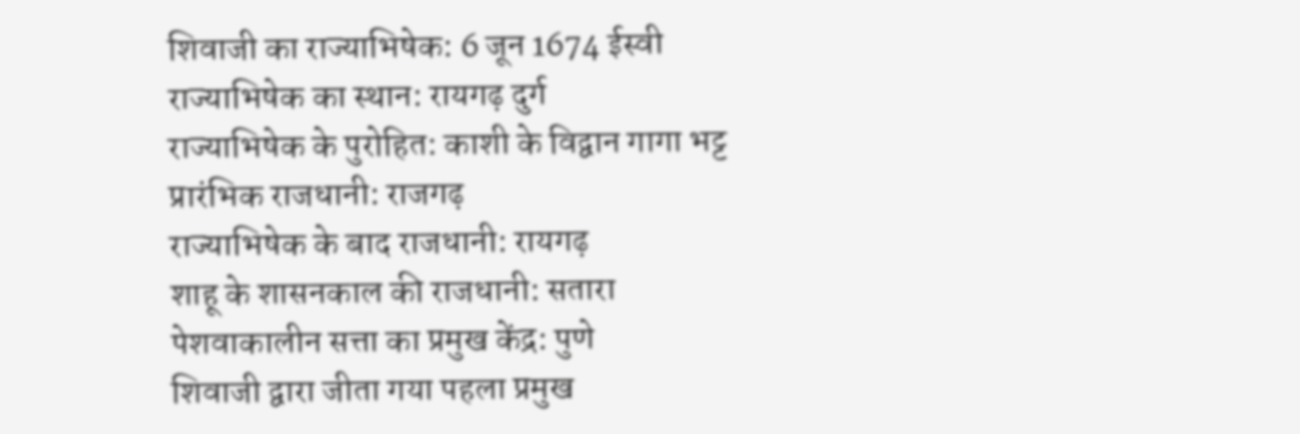शिवाजी का राज्याभिषेक: 6 जून 1674 ईस्वी
राज्याभिषेक का स्थान: रायगढ़ दुर्ग
राज्याभिषेक के पुरोहित: काशी के विद्वान गागा भट्ट
प्रारंभिक राजधानी: राजगढ़
राज्याभिषेक के बाद राजधानी: रायगढ़
शाहू के शासनकाल की राजधानी: सतारा
पेशवाकालीन सत्ता का प्रमुख केंद्र: पुणे
शिवाजी द्वारा जीता गया पहला प्रमुख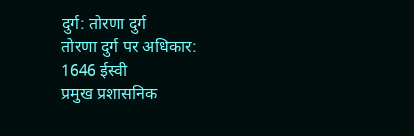दुर्ग: तोरणा दुर्ग
तोरणा दुर्ग पर अधिकार: 1646 ईस्वी
प्रमुख प्रशासनिक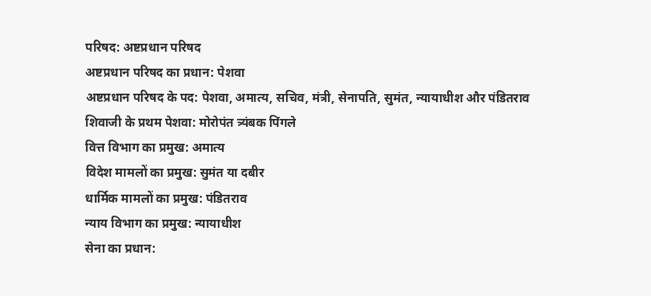परिषद: अष्टप्रधान परिषद
अष्टप्रधान परिषद का प्रधान: पेशवा
अष्टप्रधान परिषद के पद: पेशवा, अमात्य, सचिव, मंत्री, सेनापति, सुमंत, न्यायाधीश और पंडितराव
शिवाजी के प्रथम पेशवा: मोरोपंत त्र्यंबक पिंगले
वित्त विभाग का प्रमुख: अमात्य
विदेश मामलों का प्रमुख: सुमंत या दबीर
धार्मिक मामलों का प्रमुख: पंडितराव
न्याय विभाग का प्रमुख: न्यायाधीश
सेना का प्रधान: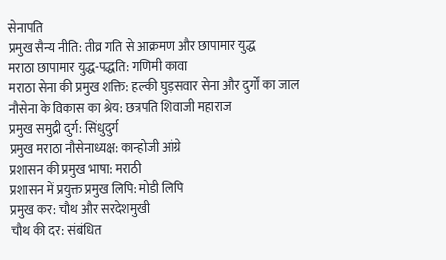सेनापति
प्रमुख सैन्य नीति: तीव्र गति से आक्रमण और छापामार युद्ध
मराठा छापामार युद्ध-पद्धति: गणिमी कावा
मराठा सेना की प्रमुख शक्ति: हल्की घुड़सवार सेना और दुर्गों का जाल
नौसेना के विकास का श्रेय: छत्रपति शिवाजी महाराज
प्रमुख समुद्री दुर्ग: सिंधुदुर्ग
प्रमुख मराठा नौसेनाध्यक्ष: कान्होजी आंग्रे
प्रशासन की प्रमुख भाषा: मराठी
प्रशासन में प्रयुक्त प्रमुख लिपि: मोडी लिपि
प्रमुख कर: चौथ और सरदेशमुखी
चौथ की दर: संबंधित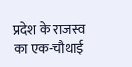प्रदेश के राजस्व का एक-चौथाई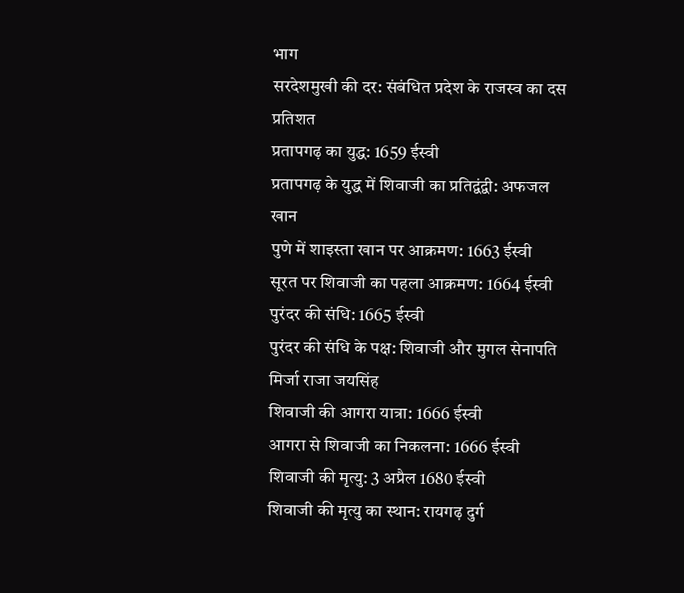भाग
सरदेशमुखी की दर: संबंधित प्रदेश के राजस्व का दस प्रतिशत
प्रतापगढ़ का युद्ध: 1659 ईस्वी
प्रतापगढ़ के युद्ध में शिवाजी का प्रतिद्वंद्वी: अफजल खान
पुणे में शाइस्ता खान पर आक्रमण: 1663 ईस्वी
सूरत पर शिवाजी का पहला आक्रमण: 1664 ईस्वी
पुरंदर की संधि: 1665 ईस्वी
पुरंदर की संधि के पक्ष: शिवाजी और मुगल सेनापति मिर्जा राजा जयसिंह
शिवाजी की आगरा यात्रा: 1666 ईस्वी
आगरा से शिवाजी का निकलना: 1666 ईस्वी
शिवाजी की मृत्यु: 3 अप्रैल 1680 ईस्वी
शिवाजी की मृत्यु का स्थान: रायगढ़ दुर्ग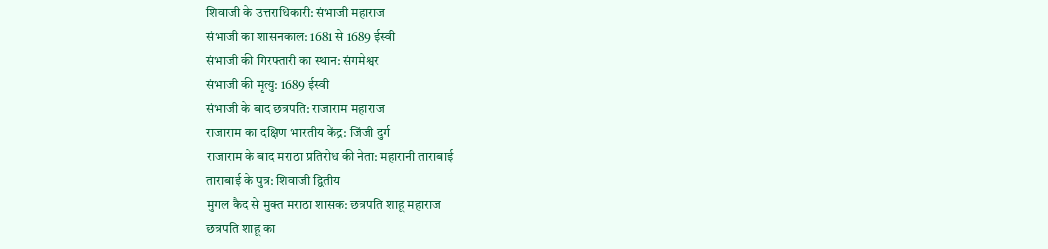शिवाजी के उत्तराधिकारी: संभाजी महाराज
संभाजी का शासनकाल: 1681 से 1689 ईस्वी
संभाजी की गिरफ्तारी का स्थान: संगमेश्वर
संभाजी की मृत्यु: 1689 ईस्वी
संभाजी के बाद छत्रपति: राजाराम महाराज
राजाराम का दक्षिण भारतीय केंद्र: जिंजी दुर्ग
राजाराम के बाद मराठा प्रतिरोध की नेता: महारानी ताराबाई
ताराबाई के पुत्र: शिवाजी द्वितीय
मुगल कैद से मुक्त मराठा शासक: छत्रपति शाहू महाराज
छत्रपति शाहू का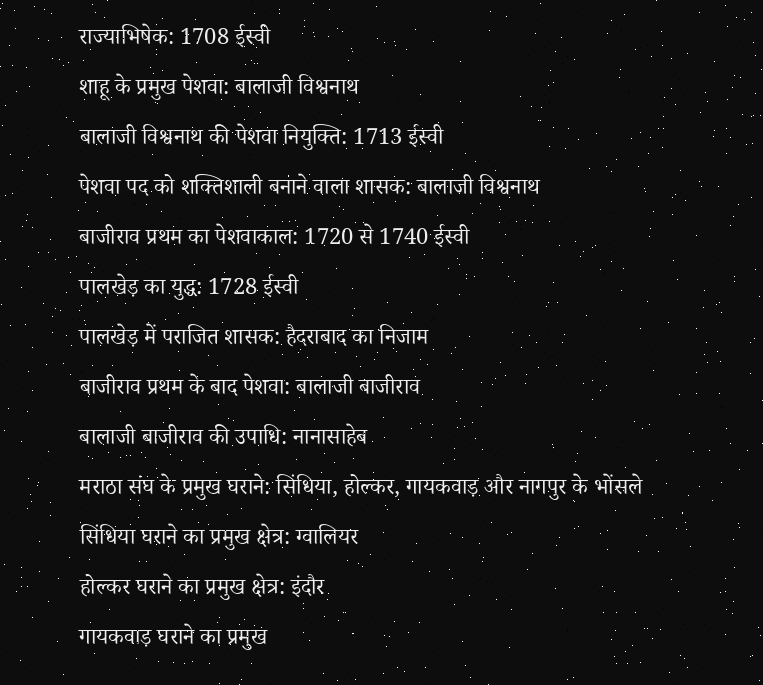राज्याभिषेक: 1708 ईस्वी
शाहू के प्रमुख पेशवा: बालाजी विश्वनाथ
बालाजी विश्वनाथ की पेशवा नियुक्ति: 1713 ईस्वी
पेशवा पद को शक्तिशाली बनाने वाला शासक: बालाजी विश्वनाथ
बाजीराव प्रथम का पेशवाकाल: 1720 से 1740 ईस्वी
पालखेड़ का युद्ध: 1728 ईस्वी
पालखेड़ में पराजित शासक: हैदराबाद का निजाम
बाजीराव प्रथम के बाद पेशवा: बालाजी बाजीराव
बालाजी बाजीराव की उपाधि: नानासाहेब
मराठा संघ के प्रमुख घराने: सिंधिया, होल्कर, गायकवाड़ और नागपुर के भोंसले
सिंधिया घराने का प्रमुख क्षेत्र: ग्वालियर
होल्कर घराने का प्रमुख क्षेत्र: इंदौर
गायकवाड़ घराने का प्रमुख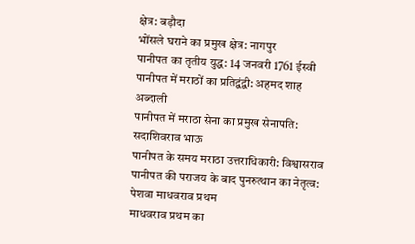क्षेत्र: बड़ौदा
भोंसले घराने का प्रमुख क्षेत्र: नागपुर
पानीपत का तृतीय युद्ध: 14 जनवरी 1761 ईस्वी
पानीपत में मराठों का प्रतिद्वंद्वी: अहमद शाह अब्दाली
पानीपत में मराठा सेना का प्रमुख सेनापति: सदाशिवराव भाऊ
पानीपत के समय मराठा उत्तराधिकारी: विश्वासराव
पानीपत की पराजय के बाद पुनरुत्थान का नेतृत्व: पेशवा माधवराव प्रथम
माधवराव प्रथम का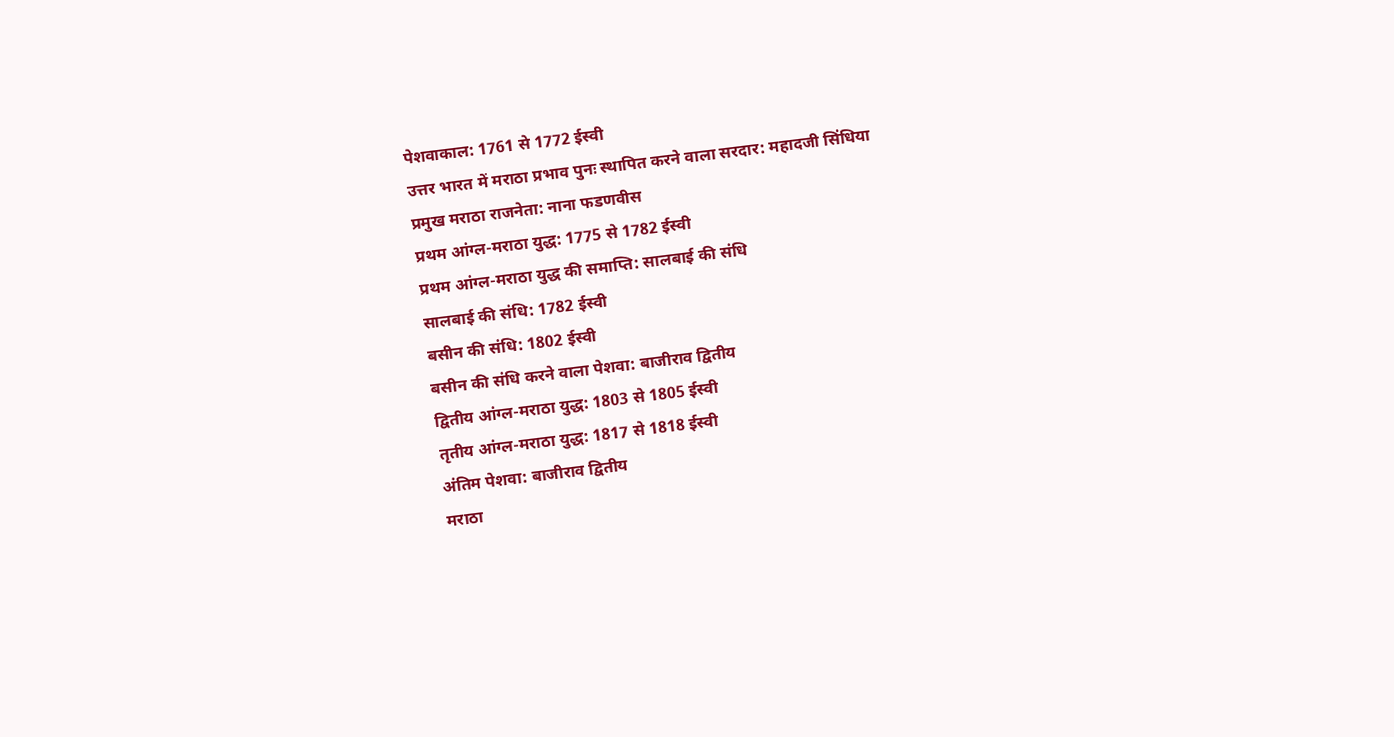पेशवाकाल: 1761 से 1772 ईस्वी
उत्तर भारत में मराठा प्रभाव पुनः स्थापित करने वाला सरदार: महादजी सिंधिया
प्रमुख मराठा राजनेता: नाना फडणवीस
प्रथम आंग्ल-मराठा युद्ध: 1775 से 1782 ईस्वी
प्रथम आंग्ल-मराठा युद्ध की समाप्ति: सालबाई की संधि
सालबाई की संधि: 1782 ईस्वी
बसीन की संधि: 1802 ईस्वी
बसीन की संधि करने वाला पेशवा: बाजीराव द्वितीय
द्वितीय आंग्ल-मराठा युद्ध: 1803 से 1805 ईस्वी
तृतीय आंग्ल-मराठा युद्ध: 1817 से 1818 ईस्वी
अंतिम पेशवा: बाजीराव द्वितीय
मराठा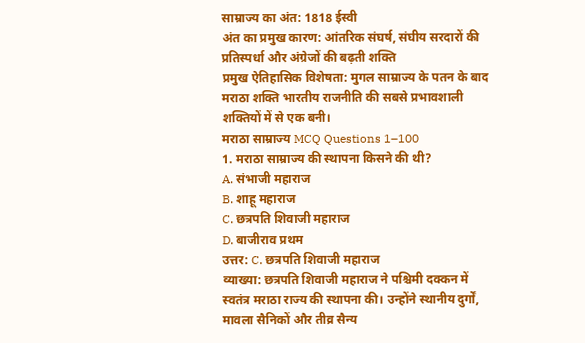साम्राज्य का अंत: 1818 ईस्वी
अंत का प्रमुख कारण: आंतरिक संघर्ष, संघीय सरदारों की प्रतिस्पर्धा और अंग्रेजों की बढ़ती शक्ति
प्रमुख ऐतिहासिक विशेषता: मुगल साम्राज्य के पतन के बाद मराठा शक्ति भारतीय राजनीति की सबसे प्रभावशाली शक्तियों में से एक बनी।
मराठा साम्राज्य MCQ Questions 1–100
1. मराठा साम्राज्य की स्थापना किसने की थी?
A. संभाजी महाराज
B. शाहू महाराज
C. छत्रपति शिवाजी महाराज
D. बाजीराव प्रथम
उत्तर: C. छत्रपति शिवाजी महाराज
व्याख्या: छत्रपति शिवाजी महाराज ने पश्चिमी दक्कन में स्वतंत्र मराठा राज्य की स्थापना की। उन्होंने स्थानीय दुर्गों, मावला सैनिकों और तीव्र सैन्य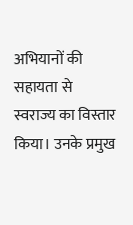अभियानों की सहायता से स्वराज्य का विस्तार किया। उनके प्रमुख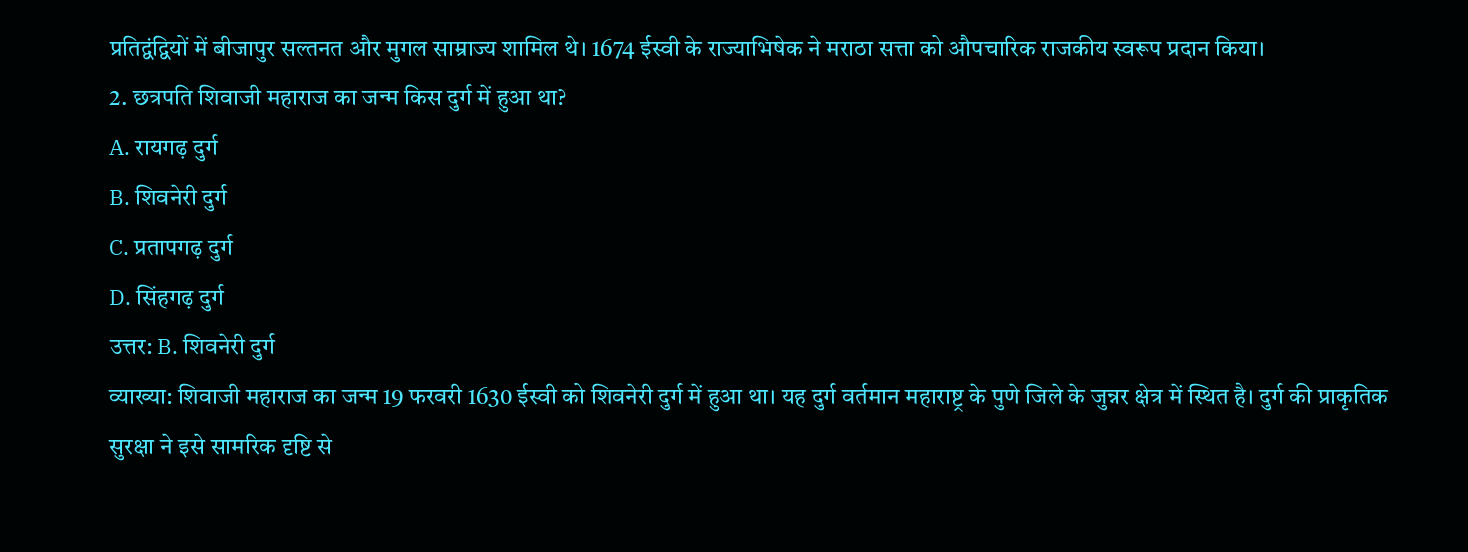प्रतिद्वंद्वियों में बीजापुर सल्तनत और मुगल साम्राज्य शामिल थे। 1674 ईस्वी के राज्याभिषेक ने मराठा सत्ता को औपचारिक राजकीय स्वरूप प्रदान किया।
2. छत्रपति शिवाजी महाराज का जन्म किस दुर्ग में हुआ था?
A. रायगढ़ दुर्ग
B. शिवनेरी दुर्ग
C. प्रतापगढ़ दुर्ग
D. सिंहगढ़ दुर्ग
उत्तर: B. शिवनेरी दुर्ग
व्याख्या: शिवाजी महाराज का जन्म 19 फरवरी 1630 ईस्वी को शिवनेरी दुर्ग में हुआ था। यह दुर्ग वर्तमान महाराष्ट्र के पुणे जिले के जुन्नर क्षेत्र में स्थित है। दुर्ग की प्राकृतिक सुरक्षा ने इसे सामरिक दृष्टि से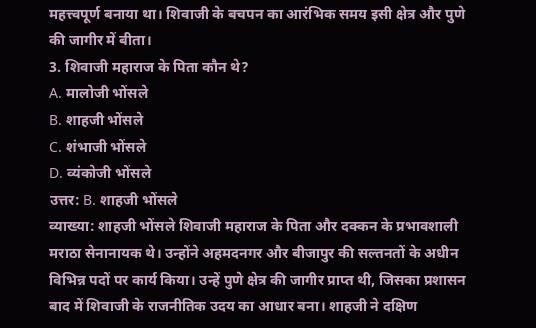महत्त्वपूर्ण बनाया था। शिवाजी के बचपन का आरंभिक समय इसी क्षेत्र और पुणे की जागीर में बीता।
3. शिवाजी महाराज के पिता कौन थे?
A. मालोजी भोंसले
B. शाहजी भोंसले
C. शंभाजी भोंसले
D. व्यंकोजी भोंसले
उत्तर: B. शाहजी भोंसले
व्याख्या: शाहजी भोंसले शिवाजी महाराज के पिता और दक्कन के प्रभावशाली मराठा सेनानायक थे। उन्होंने अहमदनगर और बीजापुर की सल्तनतों के अधीन विभिन्न पदों पर कार्य किया। उन्हें पुणे क्षेत्र की जागीर प्राप्त थी, जिसका प्रशासन बाद में शिवाजी के राजनीतिक उदय का आधार बना। शाहजी ने दक्षिण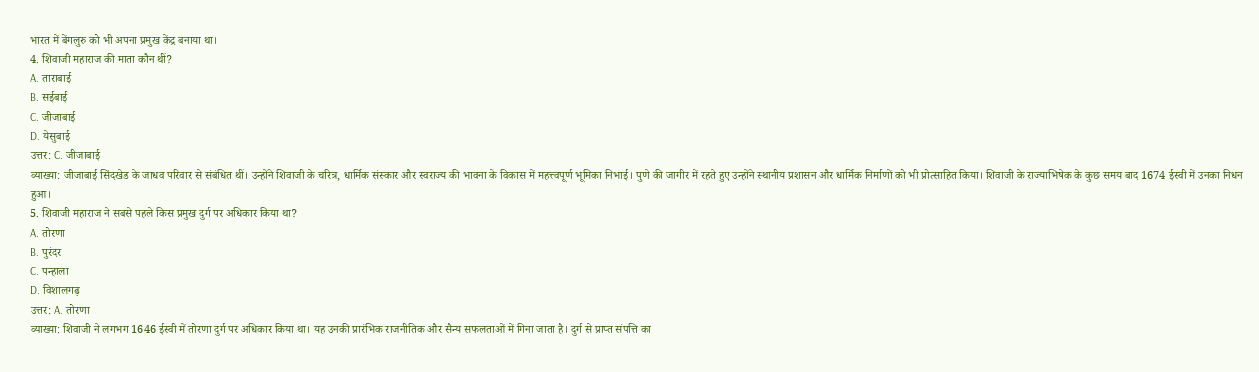भारत में बेंगलुरु को भी अपना प्रमुख केंद्र बनाया था।
4. शिवाजी महाराज की माता कौन थीं?
A. ताराबाई
B. सईबाई
C. जीजाबाई
D. येसुबाई
उत्तर: C. जीजाबाई
व्याख्या: जीजाबाई सिंदखेड के जाधव परिवार से संबंधित थीं। उन्होंने शिवाजी के चरित्र, धार्मिक संस्कार और स्वराज्य की भावना के विकास में महत्त्वपूर्ण भूमिका निभाई। पुणे की जागीर में रहते हुए उन्होंने स्थानीय प्रशासन और धार्मिक निर्माणों को भी प्रोत्साहित किया। शिवाजी के राज्याभिषेक के कुछ समय बाद 1674 ईस्वी में उनका निधन हुआ।
5. शिवाजी महाराज ने सबसे पहले किस प्रमुख दुर्ग पर अधिकार किया था?
A. तोरणा
B. पुरंदर
C. पन्हाला
D. विशालगढ़
उत्तर: A. तोरणा
व्याख्या: शिवाजी ने लगभग 1646 ईस्वी में तोरणा दुर्ग पर अधिकार किया था। यह उनकी प्रारंभिक राजनीतिक और सैन्य सफलताओं में गिना जाता है। दुर्ग से प्राप्त संपत्ति का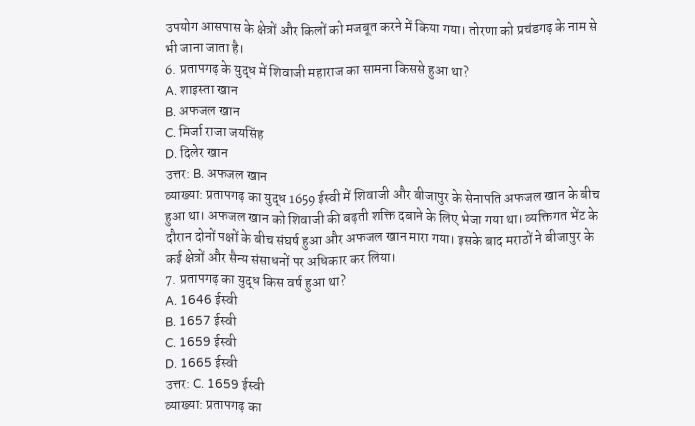उपयोग आसपास के क्षेत्रों और किलों को मजबूत करने में किया गया। तोरणा को प्रचंडगढ़ के नाम से भी जाना जाता है।
6. प्रतापगढ़ के युद्ध में शिवाजी महाराज का सामना किससे हुआ था?
A. शाइस्ता खान
B. अफजल खान
C. मिर्जा राजा जयसिंह
D. दिलेर खान
उत्तर: B. अफजल खान
व्याख्या: प्रतापगढ़ का युद्ध 1659 ईस्वी में शिवाजी और बीजापुर के सेनापति अफजल खान के बीच हुआ था। अफजल खान को शिवाजी की बढ़ती शक्ति दबाने के लिए भेजा गया था। व्यक्तिगत भेंट के दौरान दोनों पक्षों के बीच संघर्ष हुआ और अफजल खान मारा गया। इसके बाद मराठों ने बीजापुर के कई क्षेत्रों और सैन्य संसाधनों पर अधिकार कर लिया।
7. प्रतापगढ़ का युद्ध किस वर्ष हुआ था?
A. 1646 ईस्वी
B. 1657 ईस्वी
C. 1659 ईस्वी
D. 1665 ईस्वी
उत्तर: C. 1659 ईस्वी
व्याख्या: प्रतापगढ़ का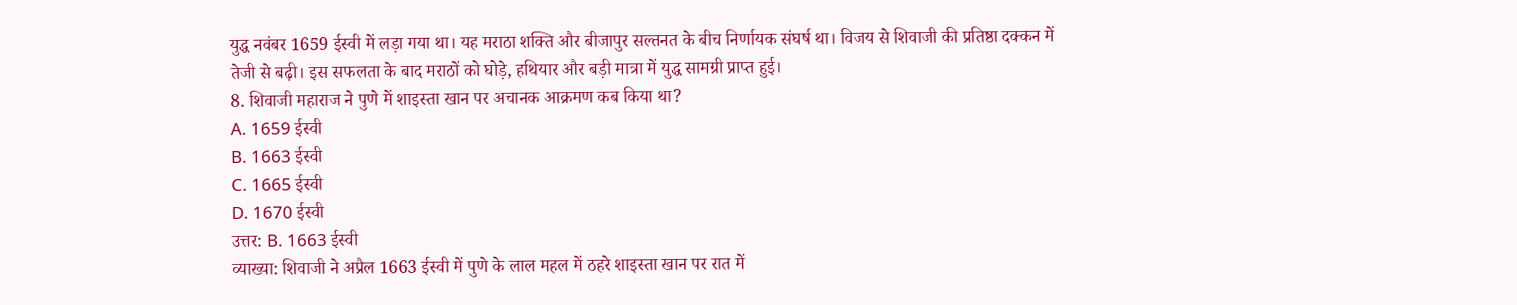युद्ध नवंबर 1659 ईस्वी में लड़ा गया था। यह मराठा शक्ति और बीजापुर सल्तनत के बीच निर्णायक संघर्ष था। विजय से शिवाजी की प्रतिष्ठा दक्कन में तेजी से बढ़ी। इस सफलता के बाद मराठों को घोड़े, हथियार और बड़ी मात्रा में युद्ध सामग्री प्राप्त हुई।
8. शिवाजी महाराज ने पुणे में शाइस्ता खान पर अचानक आक्रमण कब किया था?
A. 1659 ईस्वी
B. 1663 ईस्वी
C. 1665 ईस्वी
D. 1670 ईस्वी
उत्तर: B. 1663 ईस्वी
व्याख्या: शिवाजी ने अप्रैल 1663 ईस्वी में पुणे के लाल महल में ठहरे शाइस्ता खान पर रात में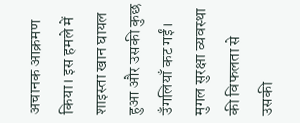अचानक आक्रमण किया। इस हमले में शाइस्ता खान घायल हुआ और उसकी कुछ उँगलियाँ कट गईं। मुगल सुरक्षा व्यवस्था की विफलता से उसकी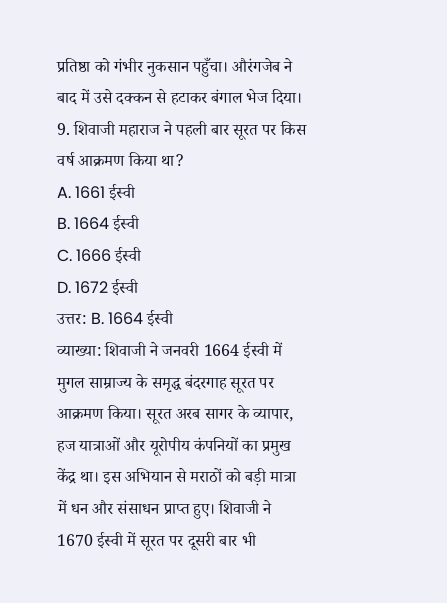प्रतिष्ठा को गंभीर नुकसान पहुँचा। औरंगजेब ने बाद में उसे दक्कन से हटाकर बंगाल भेज दिया।
9. शिवाजी महाराज ने पहली बार सूरत पर किस वर्ष आक्रमण किया था?
A. 1661 ईस्वी
B. 1664 ईस्वी
C. 1666 ईस्वी
D. 1672 ईस्वी
उत्तर: B. 1664 ईस्वी
व्याख्या: शिवाजी ने जनवरी 1664 ईस्वी में मुगल साम्राज्य के समृद्ध बंदरगाह सूरत पर आक्रमण किया। सूरत अरब सागर के व्यापार, हज यात्राओं और यूरोपीय कंपनियों का प्रमुख केंद्र था। इस अभियान से मराठों को बड़ी मात्रा में धन और संसाधन प्राप्त हुए। शिवाजी ने 1670 ईस्वी में सूरत पर दूसरी बार भी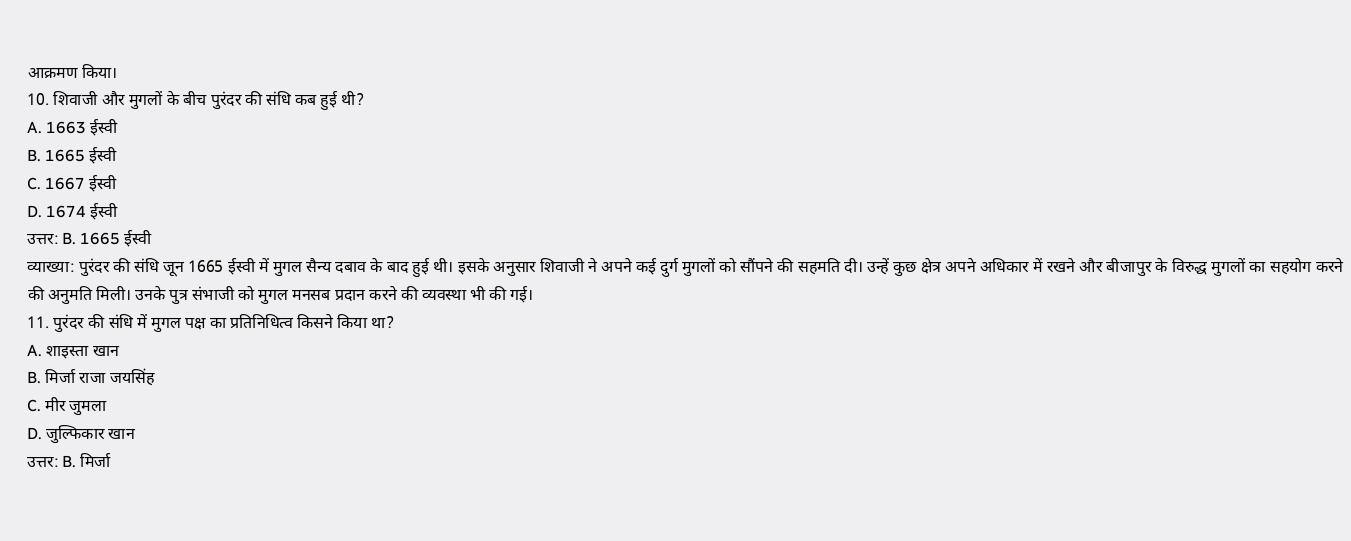आक्रमण किया।
10. शिवाजी और मुगलों के बीच पुरंदर की संधि कब हुई थी?
A. 1663 ईस्वी
B. 1665 ईस्वी
C. 1667 ईस्वी
D. 1674 ईस्वी
उत्तर: B. 1665 ईस्वी
व्याख्या: पुरंदर की संधि जून 1665 ईस्वी में मुगल सैन्य दबाव के बाद हुई थी। इसके अनुसार शिवाजी ने अपने कई दुर्ग मुगलों को सौंपने की सहमति दी। उन्हें कुछ क्षेत्र अपने अधिकार में रखने और बीजापुर के विरुद्ध मुगलों का सहयोग करने की अनुमति मिली। उनके पुत्र संभाजी को मुगल मनसब प्रदान करने की व्यवस्था भी की गई।
11. पुरंदर की संधि में मुगल पक्ष का प्रतिनिधित्व किसने किया था?
A. शाइस्ता खान
B. मिर्जा राजा जयसिंह
C. मीर जुमला
D. जुल्फिकार खान
उत्तर: B. मिर्जा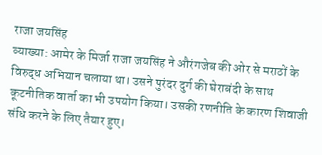राजा जयसिंह
व्याख्या: आमेर के मिर्जा राजा जयसिंह ने औरंगजेब की ओर से मराठों के विरुद्ध अभियान चलाया था। उसने पुरंदर दुर्ग की घेराबंदी के साथ कूटनीतिक वार्ता का भी उपयोग किया। उसकी रणनीति के कारण शिवाजी संधि करने के लिए तैयार हुए।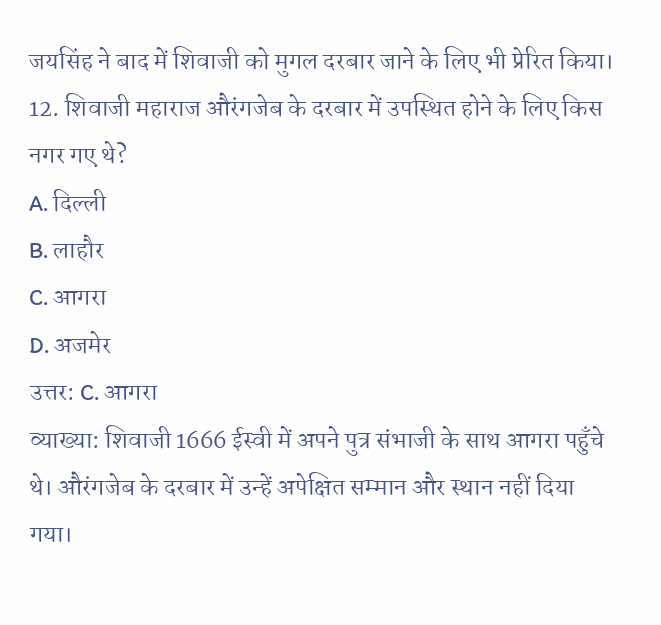जयसिंह ने बाद में शिवाजी को मुगल दरबार जाने के लिए भी प्रेरित किया।
12. शिवाजी महाराज औरंगजेब के दरबार में उपस्थित होने के लिए किस नगर गए थे?
A. दिल्ली
B. लाहौर
C. आगरा
D. अजमेर
उत्तर: C. आगरा
व्याख्या: शिवाजी 1666 ईस्वी में अपने पुत्र संभाजी के साथ आगरा पहुँचे थे। औरंगजेब के दरबार में उन्हें अपेक्षित सम्मान और स्थान नहीं दिया गया।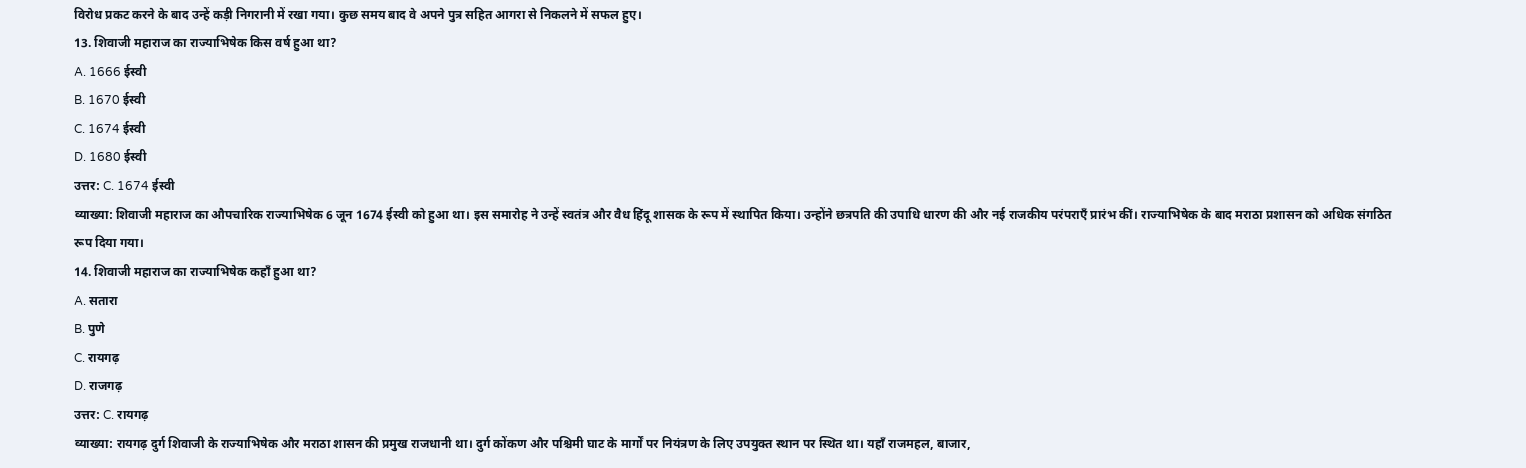विरोध प्रकट करने के बाद उन्हें कड़ी निगरानी में रखा गया। कुछ समय बाद वे अपने पुत्र सहित आगरा से निकलने में सफल हुए।
13. शिवाजी महाराज का राज्याभिषेक किस वर्ष हुआ था?
A. 1666 ईस्वी
B. 1670 ईस्वी
C. 1674 ईस्वी
D. 1680 ईस्वी
उत्तर: C. 1674 ईस्वी
व्याख्या: शिवाजी महाराज का औपचारिक राज्याभिषेक 6 जून 1674 ईस्वी को हुआ था। इस समारोह ने उन्हें स्वतंत्र और वैध हिंदू शासक के रूप में स्थापित किया। उन्होंने छत्रपति की उपाधि धारण की और नई राजकीय परंपराएँ प्रारंभ कीं। राज्याभिषेक के बाद मराठा प्रशासन को अधिक संगठित रूप दिया गया।
14. शिवाजी महाराज का राज्याभिषेक कहाँ हुआ था?
A. सतारा
B. पुणे
C. रायगढ़
D. राजगढ़
उत्तर: C. रायगढ़
व्याख्या: रायगढ़ दुर्ग शिवाजी के राज्याभिषेक और मराठा शासन की प्रमुख राजधानी था। दुर्ग कोंकण और पश्चिमी घाट के मार्गों पर नियंत्रण के लिए उपयुक्त स्थान पर स्थित था। यहाँ राजमहल, बाजार,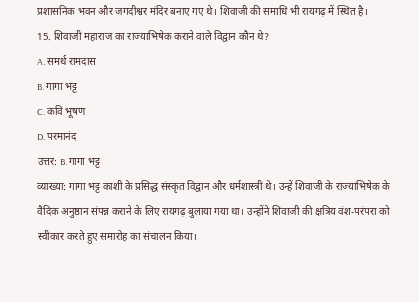प्रशासनिक भवन और जगदीश्वर मंदिर बनाए गए थे। शिवाजी की समाधि भी रायगढ़ में स्थित है।
15. शिवाजी महाराज का राज्याभिषेक कराने वाले विद्वान कौन थे?
A. समर्थ रामदास
B. गागा भट्ट
C. कवि भूषण
D. परमानंद
उत्तर: B. गागा भट्ट
व्याख्या: गागा भट्ट काशी के प्रसिद्ध संस्कृत विद्वान और धर्मशास्त्री थे। उन्हें शिवाजी के राज्याभिषेक के वैदिक अनुष्ठान संपन्न कराने के लिए रायगढ़ बुलाया गया था। उन्होंने शिवाजी की क्षत्रिय वंश-परंपरा को स्वीकार करते हुए समारोह का संचालन किया।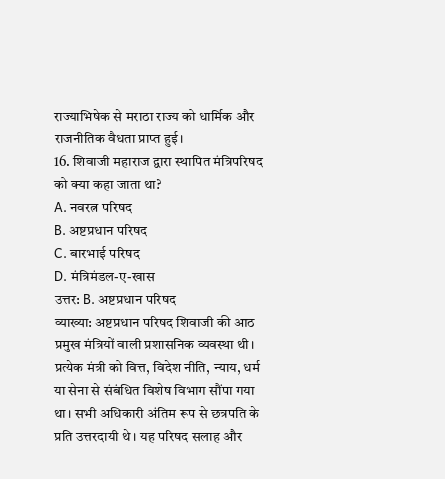राज्याभिषेक से मराठा राज्य को धार्मिक और राजनीतिक वैधता प्राप्त हुई।
16. शिवाजी महाराज द्वारा स्थापित मंत्रिपरिषद को क्या कहा जाता था?
A. नवरत्न परिषद
B. अष्टप्रधान परिषद
C. बारभाई परिषद
D. मंत्रिमंडल-ए-खास
उत्तर: B. अष्टप्रधान परिषद
व्याख्या: अष्टप्रधान परिषद शिवाजी की आठ प्रमुख मंत्रियों वाली प्रशासनिक व्यवस्था थी। प्रत्येक मंत्री को वित्त, विदेश नीति, न्याय, धर्म या सेना से संबंधित विशेष विभाग सौंपा गया था। सभी अधिकारी अंतिम रूप से छत्रपति के प्रति उत्तरदायी थे। यह परिषद सलाह और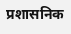प्रशासनिक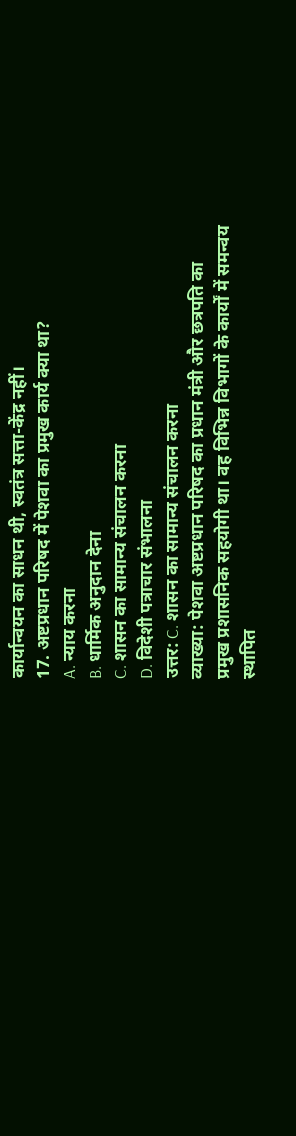कार्यान्वयन का साधन थी, स्वतंत्र सत्ता-केंद्र नहीं।
17. अष्टप्रधान परिषद में पेशवा का प्रमुख कार्य क्या था?
A. न्याय करना
B. धार्मिक अनुदान देना
C. शासन का सामान्य संचालन करना
D. विदेशी पत्राचार संभालना
उत्तर: C. शासन का सामान्य संचालन करना
व्याख्या: पेशवा अष्टप्रधान परिषद का प्रधान मंत्री और छत्रपति का प्रमुख प्रशासनिक सहयोगी था। वह विभिन्न विभागों के कार्यों में समन्वय स्थापित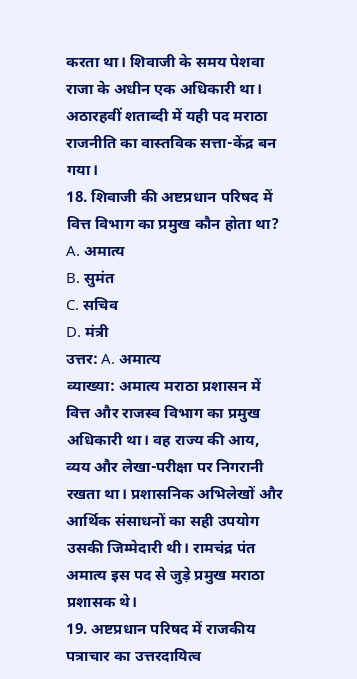करता था। शिवाजी के समय पेशवा राजा के अधीन एक अधिकारी था। अठारहवीं शताब्दी में यही पद मराठा राजनीति का वास्तविक सत्ता-केंद्र बन गया।
18. शिवाजी की अष्टप्रधान परिषद में वित्त विभाग का प्रमुख कौन होता था?
A. अमात्य
B. सुमंत
C. सचिव
D. मंत्री
उत्तर: A. अमात्य
व्याख्या: अमात्य मराठा प्रशासन में वित्त और राजस्व विभाग का प्रमुख अधिकारी था। वह राज्य की आय, व्यय और लेखा-परीक्षा पर निगरानी रखता था। प्रशासनिक अभिलेखों और आर्थिक संसाधनों का सही उपयोग उसकी जिम्मेदारी थी। रामचंद्र पंत अमात्य इस पद से जुड़े प्रमुख मराठा प्रशासक थे।
19. अष्टप्रधान परिषद में राजकीय पत्राचार का उत्तरदायित्व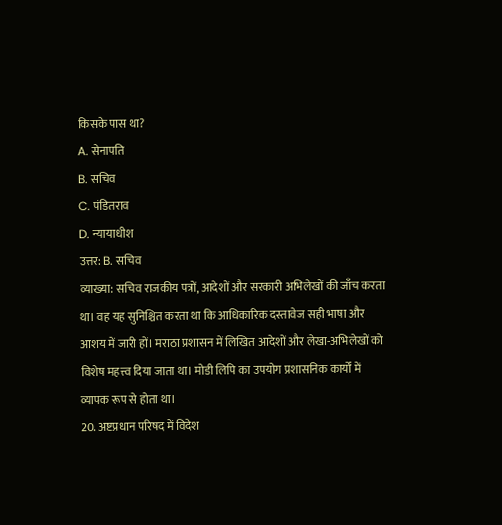किसके पास था?
A. सेनापति
B. सचिव
C. पंडितराव
D. न्यायाधीश
उत्तर: B. सचिव
व्याख्या: सचिव राजकीय पत्रों, आदेशों और सरकारी अभिलेखों की जाँच करता था। वह यह सुनिश्चित करता था कि आधिकारिक दस्तावेज सही भाषा और आशय में जारी हों। मराठा प्रशासन में लिखित आदेशों और लेखा-अभिलेखों को विशेष महत्त्व दिया जाता था। मोडी लिपि का उपयोग प्रशासनिक कार्यों में व्यापक रूप से होता था।
20. अष्टप्रधान परिषद में विदेश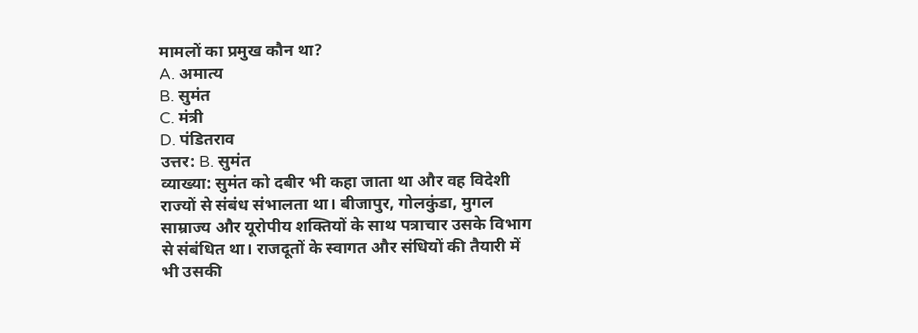मामलों का प्रमुख कौन था?
A. अमात्य
B. सुमंत
C. मंत्री
D. पंडितराव
उत्तर: B. सुमंत
व्याख्या: सुमंत को दबीर भी कहा जाता था और वह विदेशी राज्यों से संबंध संभालता था। बीजापुर, गोलकुंडा, मुगल साम्राज्य और यूरोपीय शक्तियों के साथ पत्राचार उसके विभाग से संबंधित था। राजदूतों के स्वागत और संधियों की तैयारी में भी उसकी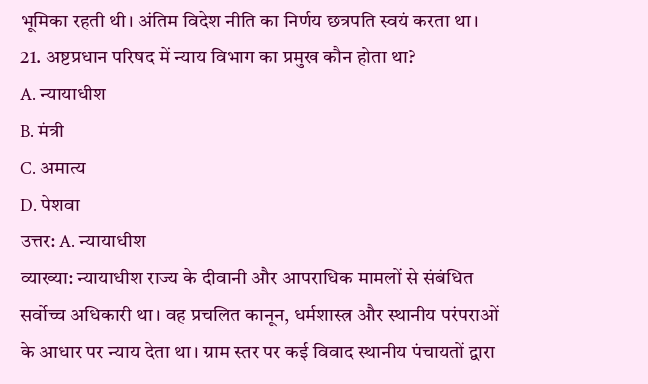भूमिका रहती थी। अंतिम विदेश नीति का निर्णय छत्रपति स्वयं करता था।
21. अष्टप्रधान परिषद में न्याय विभाग का प्रमुख कौन होता था?
A. न्यायाधीश
B. मंत्री
C. अमात्य
D. पेशवा
उत्तर: A. न्यायाधीश
व्याख्या: न्यायाधीश राज्य के दीवानी और आपराधिक मामलों से संबंधित सर्वोच्च अधिकारी था। वह प्रचलित कानून, धर्मशास्त्र और स्थानीय परंपराओं के आधार पर न्याय देता था। ग्राम स्तर पर कई विवाद स्थानीय पंचायतों द्वारा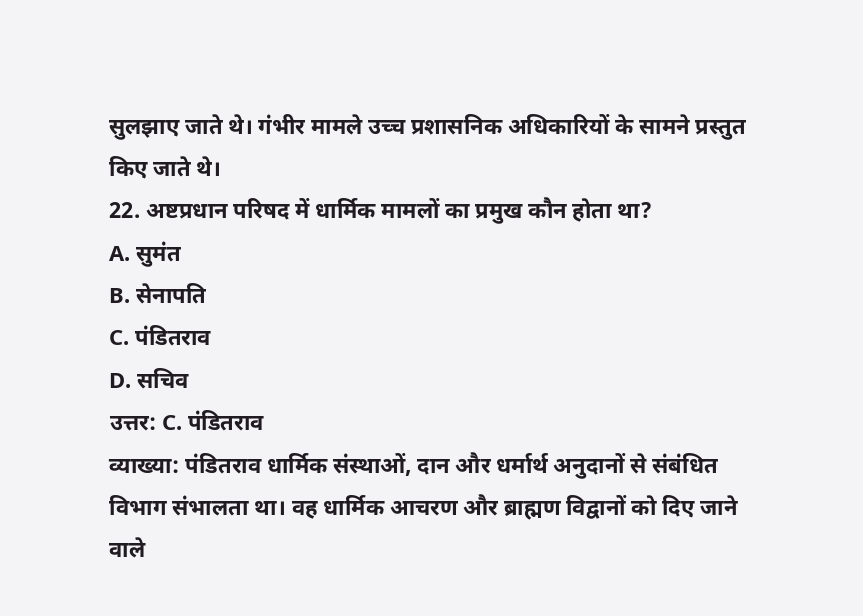सुलझाए जाते थे। गंभीर मामले उच्च प्रशासनिक अधिकारियों के सामने प्रस्तुत किए जाते थे।
22. अष्टप्रधान परिषद में धार्मिक मामलों का प्रमुख कौन होता था?
A. सुमंत
B. सेनापति
C. पंडितराव
D. सचिव
उत्तर: C. पंडितराव
व्याख्या: पंडितराव धार्मिक संस्थाओं, दान और धर्मार्थ अनुदानों से संबंधित विभाग संभालता था। वह धार्मिक आचरण और ब्राह्मण विद्वानों को दिए जाने वाले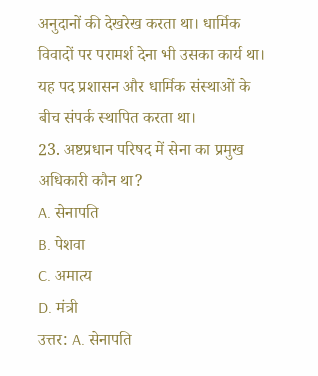अनुदानों की देखरेख करता था। धार्मिक विवादों पर परामर्श देना भी उसका कार्य था। यह पद प्रशासन और धार्मिक संस्थाओं के बीच संपर्क स्थापित करता था।
23. अष्टप्रधान परिषद में सेना का प्रमुख अधिकारी कौन था?
A. सेनापति
B. पेशवा
C. अमात्य
D. मंत्री
उत्तर: A. सेनापति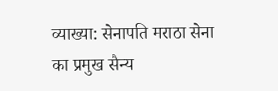व्याख्या: सेनापति मराठा सेना का प्रमुख सैन्य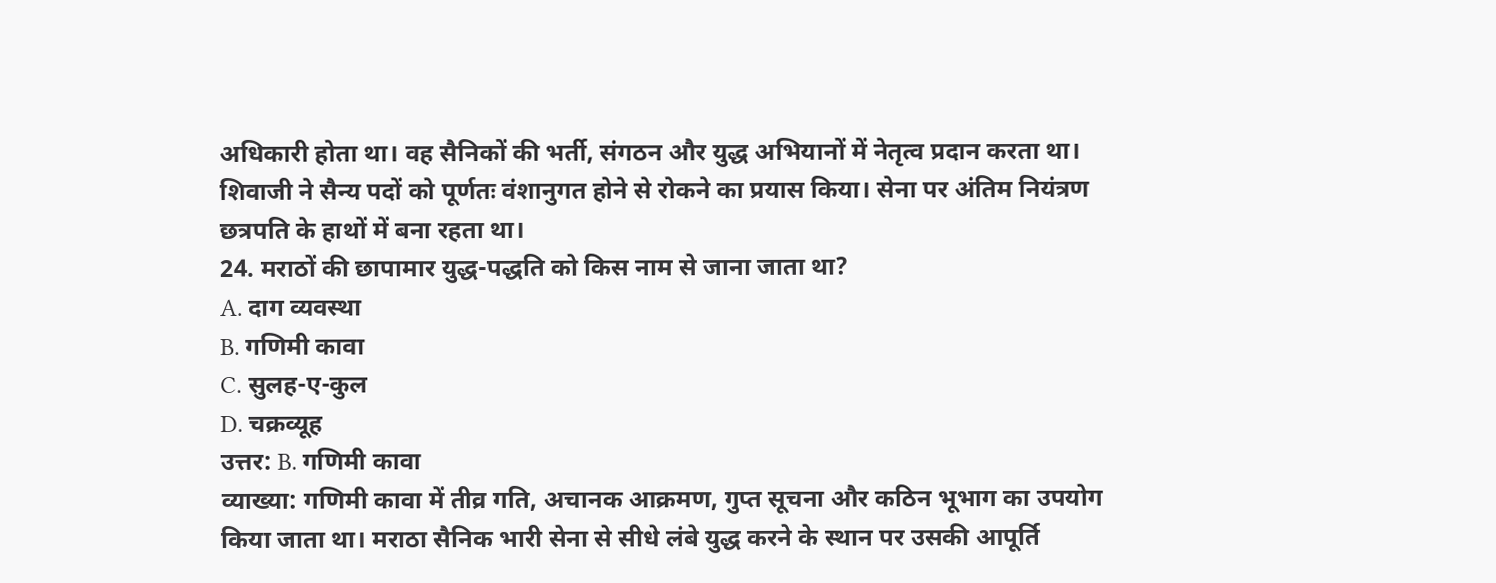अधिकारी होता था। वह सैनिकों की भर्ती, संगठन और युद्ध अभियानों में नेतृत्व प्रदान करता था। शिवाजी ने सैन्य पदों को पूर्णतः वंशानुगत होने से रोकने का प्रयास किया। सेना पर अंतिम नियंत्रण छत्रपति के हाथों में बना रहता था।
24. मराठों की छापामार युद्ध-पद्धति को किस नाम से जाना जाता था?
A. दाग व्यवस्था
B. गणिमी कावा
C. सुलह-ए-कुल
D. चक्रव्यूह
उत्तर: B. गणिमी कावा
व्याख्या: गणिमी कावा में तीव्र गति, अचानक आक्रमण, गुप्त सूचना और कठिन भूभाग का उपयोग किया जाता था। मराठा सैनिक भारी सेना से सीधे लंबे युद्ध करने के स्थान पर उसकी आपूर्ति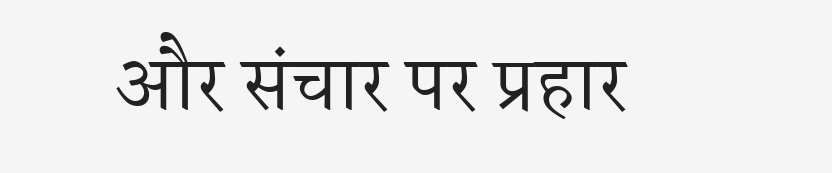और संचार पर प्रहार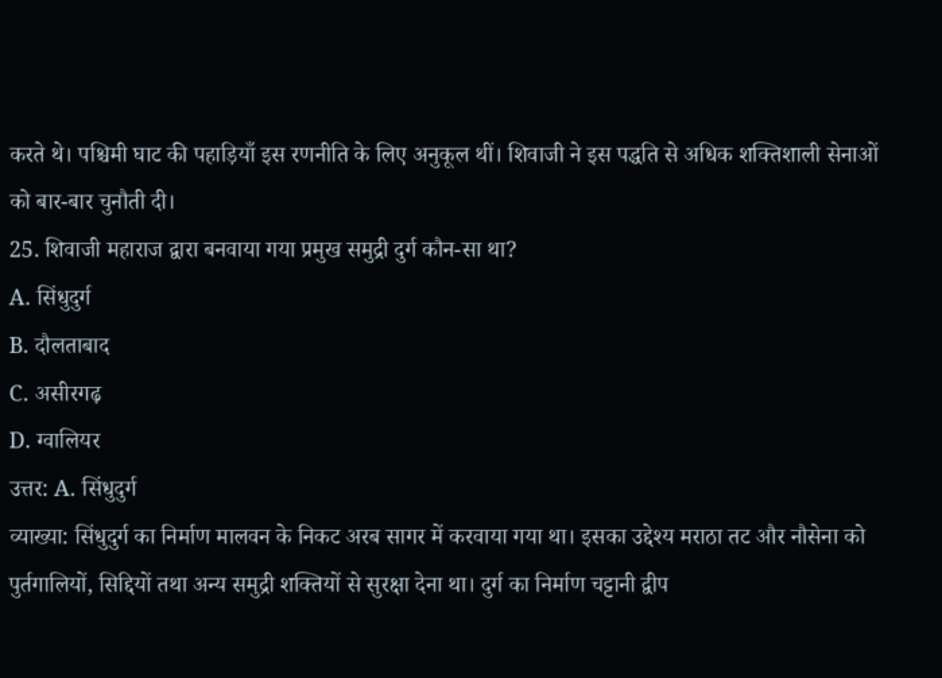करते थे। पश्चिमी घाट की पहाड़ियाँ इस रणनीति के लिए अनुकूल थीं। शिवाजी ने इस पद्धति से अधिक शक्तिशाली सेनाओं को बार-बार चुनौती दी।
25. शिवाजी महाराज द्वारा बनवाया गया प्रमुख समुद्री दुर्ग कौन-सा था?
A. सिंधुदुर्ग
B. दौलताबाद
C. असीरगढ़
D. ग्वालियर
उत्तर: A. सिंधुदुर्ग
व्याख्या: सिंधुदुर्ग का निर्माण मालवन के निकट अरब सागर में करवाया गया था। इसका उद्देश्य मराठा तट और नौसेना को पुर्तगालियों, सिद्दियों तथा अन्य समुद्री शक्तियों से सुरक्षा देना था। दुर्ग का निर्माण चट्टानी द्वीप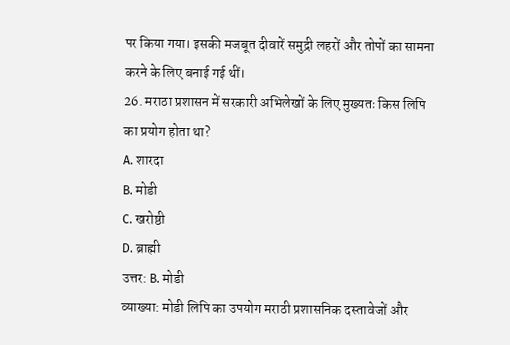पर किया गया। इसकी मजबूत दीवारें समुद्री लहरों और तोपों का सामना करने के लिए बनाई गई थीं।
26. मराठा प्रशासन में सरकारी अभिलेखों के लिए मुख्यतः किस लिपि का प्रयोग होता था?
A. शारदा
B. मोडी
C. खरोष्ठी
D. ब्राह्मी
उत्तर: B. मोडी
व्याख्या: मोडी लिपि का उपयोग मराठी प्रशासनिक दस्तावेजों और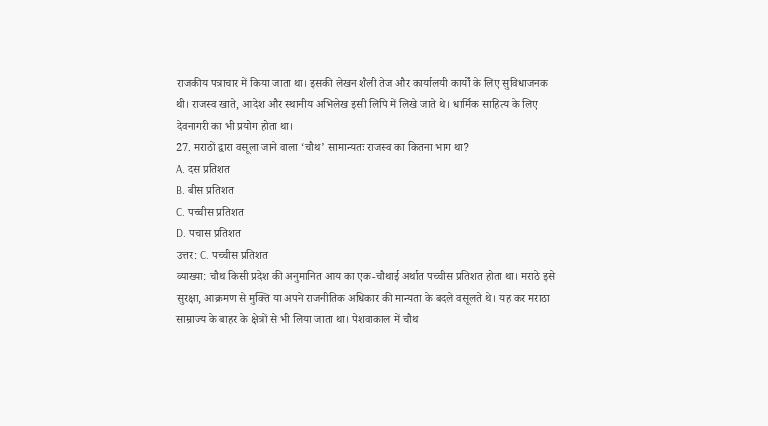राजकीय पत्राचार में किया जाता था। इसकी लेखन शैली तेज और कार्यालयी कार्यों के लिए सुविधाजनक थी। राजस्व खाते, आदेश और स्थानीय अभिलेख इसी लिपि में लिखे जाते थे। धार्मिक साहित्य के लिए देवनागरी का भी प्रयोग होता था।
27. मराठों द्वारा वसूला जाने वाला ‘चौथ’ सामान्यतः राजस्व का कितना भाग था?
A. दस प्रतिशत
B. बीस प्रतिशत
C. पच्चीस प्रतिशत
D. पचास प्रतिशत
उत्तर: C. पच्चीस प्रतिशत
व्याख्या: चौथ किसी प्रदेश की अनुमानित आय का एक-चौथाई अर्थात पच्चीस प्रतिशत होता था। मराठे इसे सुरक्षा, आक्रमण से मुक्ति या अपने राजनीतिक अधिकार की मान्यता के बदले वसूलते थे। यह कर मराठा साम्राज्य के बाहर के क्षेत्रों से भी लिया जाता था। पेशवाकाल में चौथ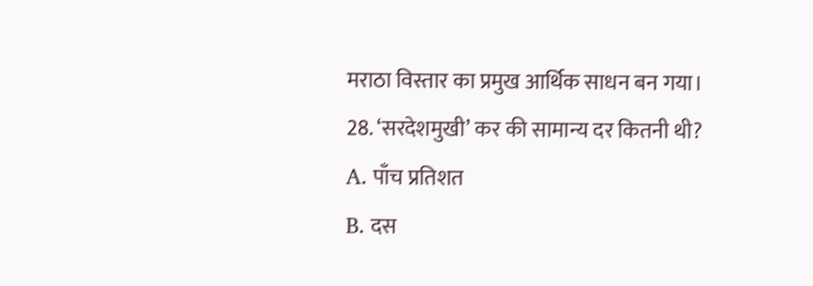मराठा विस्तार का प्रमुख आर्थिक साधन बन गया।
28. ‘सरदेशमुखी’ कर की सामान्य दर कितनी थी?
A. पाँच प्रतिशत
B. दस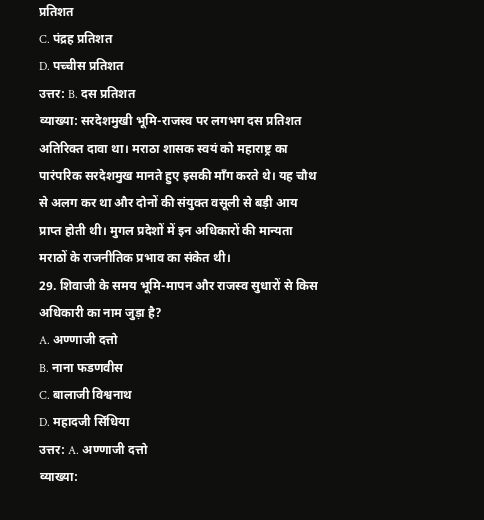प्रतिशत
C. पंद्रह प्रतिशत
D. पच्चीस प्रतिशत
उत्तर: B. दस प्रतिशत
व्याख्या: सरदेशमुखी भूमि-राजस्व पर लगभग दस प्रतिशत अतिरिक्त दावा था। मराठा शासक स्वयं को महाराष्ट्र का पारंपरिक सरदेशमुख मानते हुए इसकी माँग करते थे। यह चौथ से अलग कर था और दोनों की संयुक्त वसूली से बड़ी आय प्राप्त होती थी। मुगल प्रदेशों में इन अधिकारों की मान्यता मराठों के राजनीतिक प्रभाव का संकेत थी।
29. शिवाजी के समय भूमि-मापन और राजस्व सुधारों से किस अधिकारी का नाम जुड़ा है?
A. अण्णाजी दत्तो
B. नाना फडणवीस
C. बालाजी विश्वनाथ
D. महादजी सिंधिया
उत्तर: A. अण्णाजी दत्तो
व्याख्या: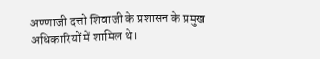अण्णाजी दत्तो शिवाजी के प्रशासन के प्रमुख अधिकारियों में शामिल थे।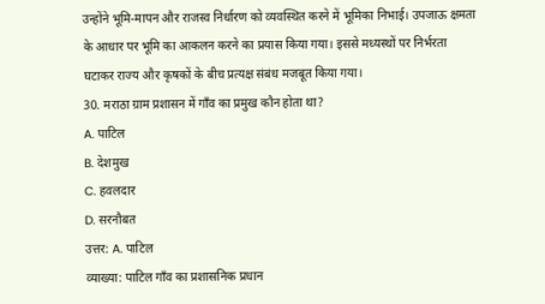उन्होंने भूमि-मापन और राजस्व निर्धारण को व्यवस्थित करने में भूमिका निभाई। उपजाऊ क्षमता के आधार पर भूमि का आकलन करने का प्रयास किया गया। इससे मध्यस्थों पर निर्भरता घटाकर राज्य और कृषकों के बीच प्रत्यक्ष संबंध मजबूत किया गया।
30. मराठा ग्राम प्रशासन में गाँव का प्रमुख कौन होता था?
A. पाटिल
B. देशमुख
C. हवलदार
D. सरनौबत
उत्तर: A. पाटिल
व्याख्या: पाटिल गाँव का प्रशासनिक प्रधान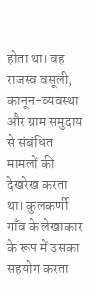होता था। वह राजस्व वसूली, कानून-व्यवस्था और ग्राम समुदाय से संबंधित मामलों की देखरेख करता था। कुलकर्णी गाँव के लेखाकार के रूप में उसका सहयोग करता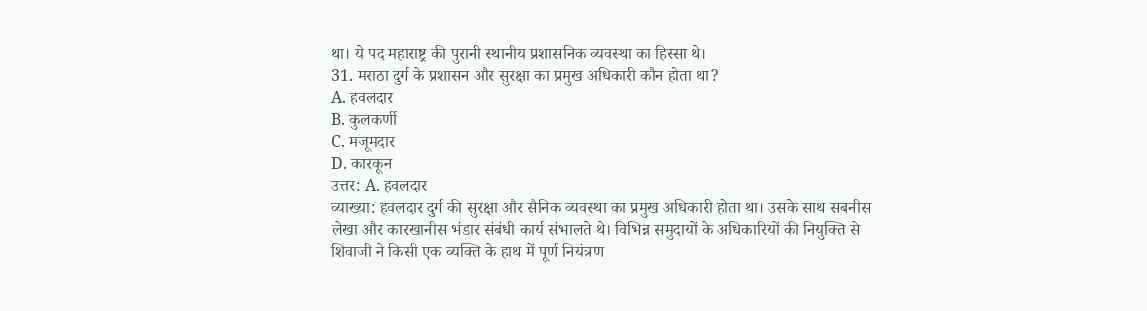था। ये पद महाराष्ट्र की पुरानी स्थानीय प्रशासनिक व्यवस्था का हिस्सा थे।
31. मराठा दुर्ग के प्रशासन और सुरक्षा का प्रमुख अधिकारी कौन होता था?
A. हवलदार
B. कुलकर्णी
C. मजूमदार
D. कारकून
उत्तर: A. हवलदार
व्याख्या: हवलदार दुर्ग की सुरक्षा और सैनिक व्यवस्था का प्रमुख अधिकारी होता था। उसके साथ सबनीस लेखा और कारखानीस भंडार संबंधी कार्य संभालते थे। विभिन्न समुदायों के अधिकारियों की नियुक्ति से शिवाजी ने किसी एक व्यक्ति के हाथ में पूर्ण नियंत्रण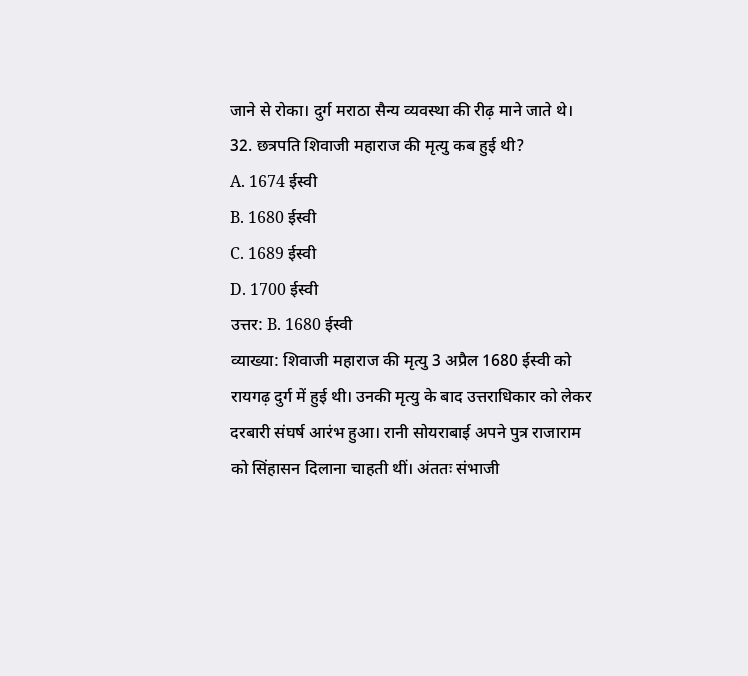जाने से रोका। दुर्ग मराठा सैन्य व्यवस्था की रीढ़ माने जाते थे।
32. छत्रपति शिवाजी महाराज की मृत्यु कब हुई थी?
A. 1674 ईस्वी
B. 1680 ईस्वी
C. 1689 ईस्वी
D. 1700 ईस्वी
उत्तर: B. 1680 ईस्वी
व्याख्या: शिवाजी महाराज की मृत्यु 3 अप्रैल 1680 ईस्वी को रायगढ़ दुर्ग में हुई थी। उनकी मृत्यु के बाद उत्तराधिकार को लेकर दरबारी संघर्ष आरंभ हुआ। रानी सोयराबाई अपने पुत्र राजाराम को सिंहासन दिलाना चाहती थीं। अंततः संभाजी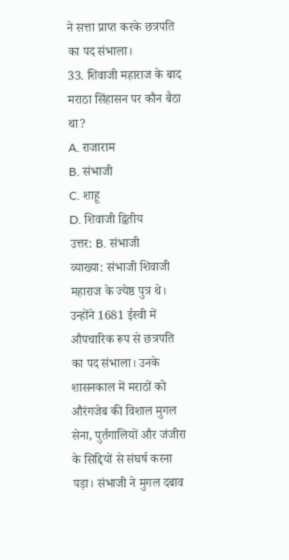ने सत्ता प्राप्त करके छत्रपति का पद संभाला।
33. शिवाजी महाराज के बाद मराठा सिंहासन पर कौन बैठा था?
A. राजाराम
B. संभाजी
C. शाहू
D. शिवाजी द्वितीय
उत्तर: B. संभाजी
व्याख्या: संभाजी शिवाजी महाराज के ज्येष्ठ पुत्र थे। उन्होंने 1681 ईस्वी में औपचारिक रूप से छत्रपति का पद संभाला। उनके शासनकाल में मराठों को औरंगजेब की विशाल मुगल सेना, पुर्तगालियों और जंजीरा के सिद्दियों से संघर्ष करना पड़ा। संभाजी ने मुगल दबाव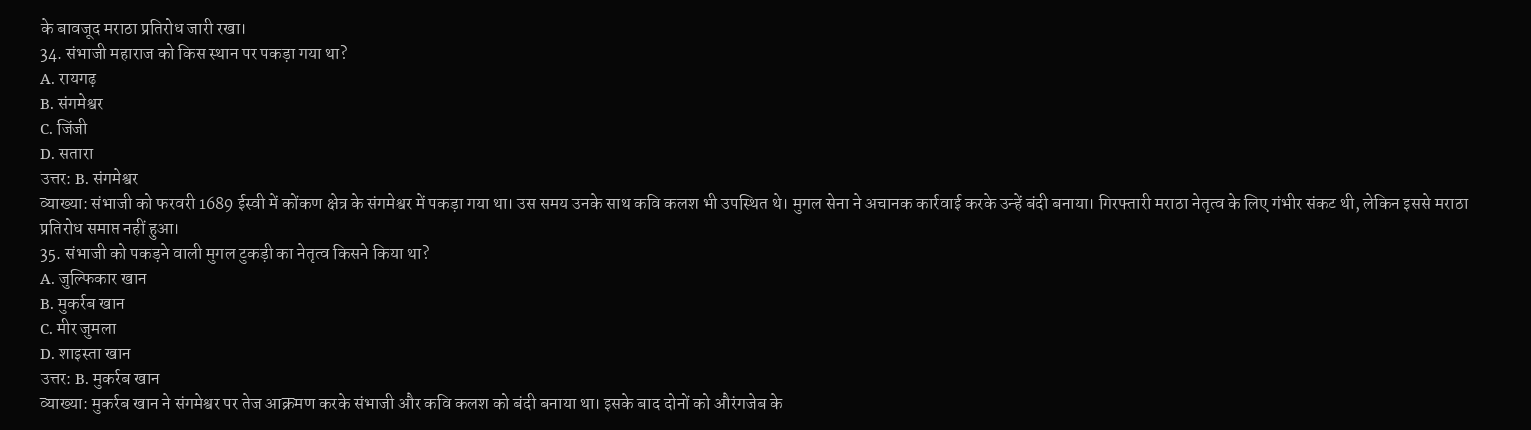के बावजूद मराठा प्रतिरोध जारी रखा।
34. संभाजी महाराज को किस स्थान पर पकड़ा गया था?
A. रायगढ़
B. संगमेश्वर
C. जिंजी
D. सतारा
उत्तर: B. संगमेश्वर
व्याख्या: संभाजी को फरवरी 1689 ईस्वी में कोंकण क्षेत्र के संगमेश्वर में पकड़ा गया था। उस समय उनके साथ कवि कलश भी उपस्थित थे। मुगल सेना ने अचानक कार्रवाई करके उन्हें बंदी बनाया। गिरफ्तारी मराठा नेतृत्व के लिए गंभीर संकट थी, लेकिन इससे मराठा प्रतिरोध समाप्त नहीं हुआ।
35. संभाजी को पकड़ने वाली मुगल टुकड़ी का नेतृत्व किसने किया था?
A. जुल्फिकार खान
B. मुकर्रब खान
C. मीर जुमला
D. शाइस्ता खान
उत्तर: B. मुकर्रब खान
व्याख्या: मुकर्रब खान ने संगमेश्वर पर तेज आक्रमण करके संभाजी और कवि कलश को बंदी बनाया था। इसके बाद दोनों को औरंगजेब के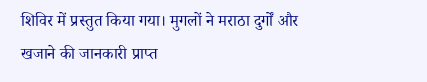शिविर में प्रस्तुत किया गया। मुगलों ने मराठा दुर्गों और खजाने की जानकारी प्राप्त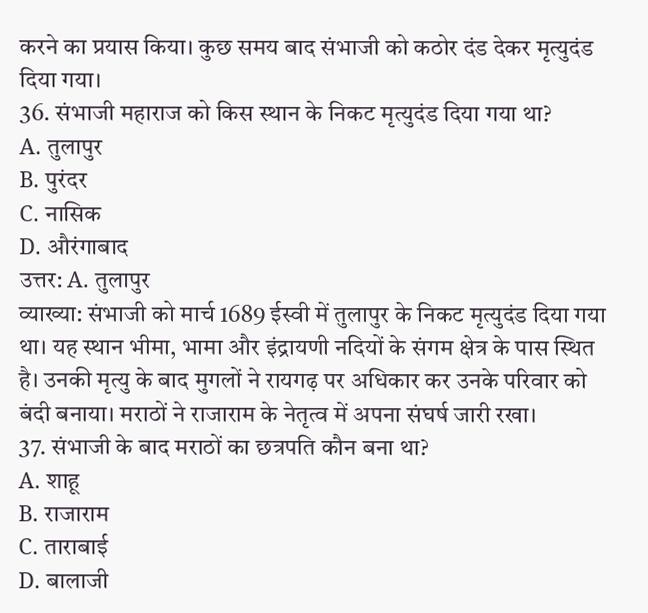करने का प्रयास किया। कुछ समय बाद संभाजी को कठोर दंड देकर मृत्युदंड दिया गया।
36. संभाजी महाराज को किस स्थान के निकट मृत्युदंड दिया गया था?
A. तुलापुर
B. पुरंदर
C. नासिक
D. औरंगाबाद
उत्तर: A. तुलापुर
व्याख्या: संभाजी को मार्च 1689 ईस्वी में तुलापुर के निकट मृत्युदंड दिया गया था। यह स्थान भीमा, भामा और इंद्रायणी नदियों के संगम क्षेत्र के पास स्थित है। उनकी मृत्यु के बाद मुगलों ने रायगढ़ पर अधिकार कर उनके परिवार को बंदी बनाया। मराठों ने राजाराम के नेतृत्व में अपना संघर्ष जारी रखा।
37. संभाजी के बाद मराठों का छत्रपति कौन बना था?
A. शाहू
B. राजाराम
C. ताराबाई
D. बालाजी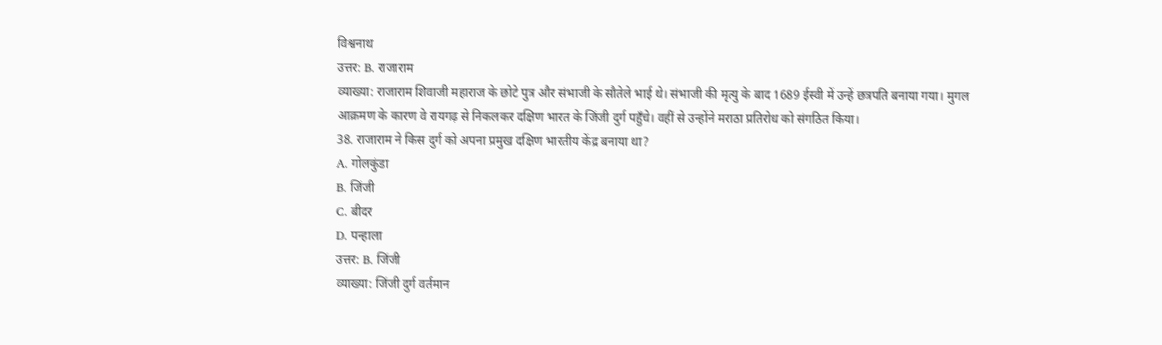विश्वनाथ
उत्तर: B. राजाराम
व्याख्या: राजाराम शिवाजी महाराज के छोटे पुत्र और संभाजी के सौतेले भाई थे। संभाजी की मृत्यु के बाद 1689 ईस्वी में उन्हें छत्रपति बनाया गया। मुगल आक्रमण के कारण वे रायगढ़ से निकलकर दक्षिण भारत के जिंजी दुर्ग पहुँचे। वहीं से उन्होंने मराठा प्रतिरोध को संगठित किया।
38. राजाराम ने किस दुर्ग को अपना प्रमुख दक्षिण भारतीय केंद्र बनाया था?
A. गोलकुंडा
B. जिंजी
C. बीदर
D. पन्हाला
उत्तर: B. जिंजी
व्याख्या: जिंजी दुर्ग वर्तमान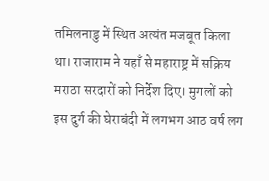तमिलनाडु में स्थित अत्यंत मजबूत किला था। राजाराम ने यहाँ से महाराष्ट्र में सक्रिय मराठा सरदारों को निर्देश दिए। मुगलों को इस दुर्ग की घेराबंदी में लगभग आठ वर्ष लग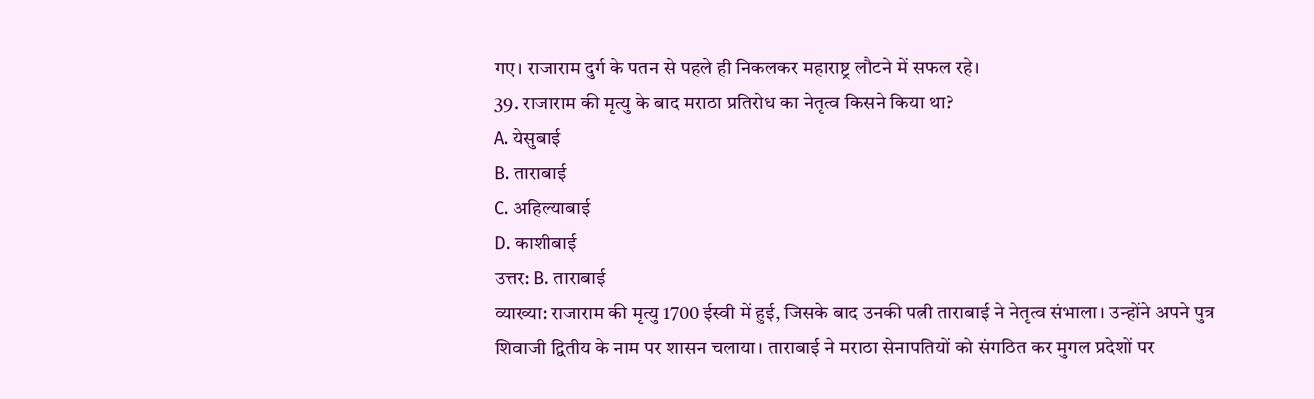गए। राजाराम दुर्ग के पतन से पहले ही निकलकर महाराष्ट्र लौटने में सफल रहे।
39. राजाराम की मृत्यु के बाद मराठा प्रतिरोध का नेतृत्व किसने किया था?
A. येसुबाई
B. ताराबाई
C. अहिल्याबाई
D. काशीबाई
उत्तर: B. ताराबाई
व्याख्या: राजाराम की मृत्यु 1700 ईस्वी में हुई, जिसके बाद उनकी पत्नी ताराबाई ने नेतृत्व संभाला। उन्होंने अपने पुत्र शिवाजी द्वितीय के नाम पर शासन चलाया। ताराबाई ने मराठा सेनापतियों को संगठित कर मुगल प्रदेशों पर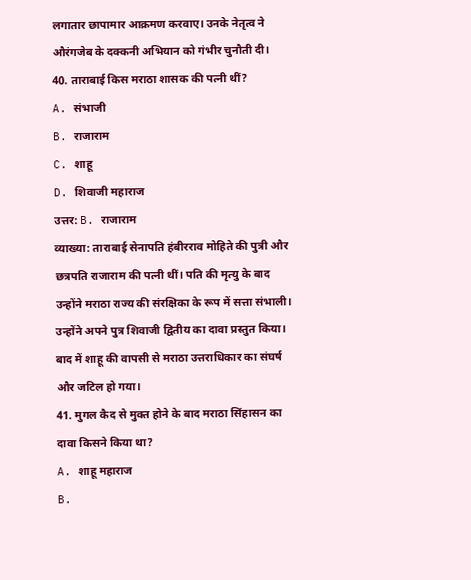लगातार छापामार आक्रमण करवाए। उनके नेतृत्व ने औरंगजेब के दक्कनी अभियान को गंभीर चुनौती दी।
40. ताराबाई किस मराठा शासक की पत्नी थीं?
A. संभाजी
B. राजाराम
C. शाहू
D. शिवाजी महाराज
उत्तर: B. राजाराम
व्याख्या: ताराबाई सेनापति हंबीरराव मोहिते की पुत्री और छत्रपति राजाराम की पत्नी थीं। पति की मृत्यु के बाद उन्होंने मराठा राज्य की संरक्षिका के रूप में सत्ता संभाली। उन्होंने अपने पुत्र शिवाजी द्वितीय का दावा प्रस्तुत किया। बाद में शाहू की वापसी से मराठा उत्तराधिकार का संघर्ष और जटिल हो गया।
41. मुगल कैद से मुक्त होने के बाद मराठा सिंहासन का दावा किसने किया था?
A. शाहू महाराज
B.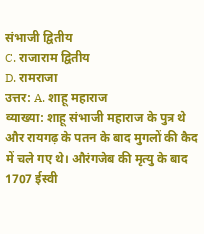संभाजी द्वितीय
C. राजाराम द्वितीय
D. रामराजा
उत्तर: A. शाहू महाराज
व्याख्या: शाहू संभाजी महाराज के पुत्र थे और रायगढ़ के पतन के बाद मुगलों की कैद में चले गए थे। औरंगजेब की मृत्यु के बाद 1707 ईस्वी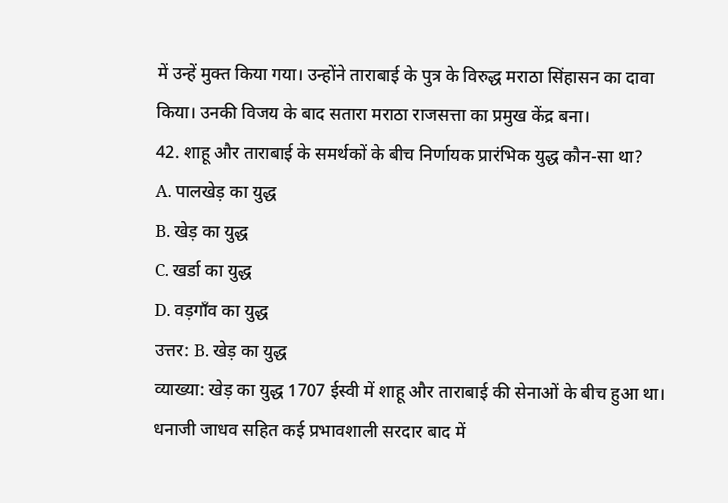में उन्हें मुक्त किया गया। उन्होंने ताराबाई के पुत्र के विरुद्ध मराठा सिंहासन का दावा किया। उनकी विजय के बाद सतारा मराठा राजसत्ता का प्रमुख केंद्र बना।
42. शाहू और ताराबाई के समर्थकों के बीच निर्णायक प्रारंभिक युद्ध कौन-सा था?
A. पालखेड़ का युद्ध
B. खेड़ का युद्ध
C. खर्डा का युद्ध
D. वड़गाँव का युद्ध
उत्तर: B. खेड़ का युद्ध
व्याख्या: खेड़ का युद्ध 1707 ईस्वी में शाहू और ताराबाई की सेनाओं के बीच हुआ था। धनाजी जाधव सहित कई प्रभावशाली सरदार बाद में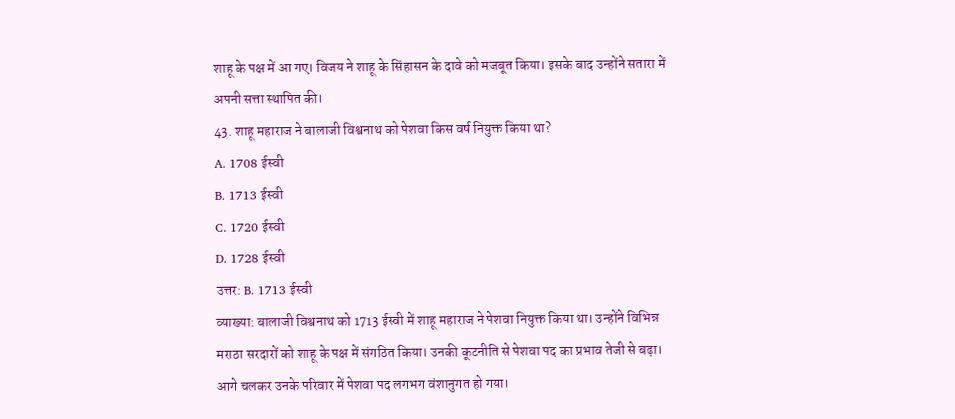शाहू के पक्ष में आ गए। विजय ने शाहू के सिंहासन के दावे को मजबूत किया। इसके बाद उन्होंने सतारा में अपनी सत्ता स्थापित की।
43. शाहू महाराज ने बालाजी विश्वनाथ को पेशवा किस वर्ष नियुक्त किया था?
A. 1708 ईस्वी
B. 1713 ईस्वी
C. 1720 ईस्वी
D. 1728 ईस्वी
उत्तर: B. 1713 ईस्वी
व्याख्या: बालाजी विश्वनाथ को 1713 ईस्वी में शाहू महाराज ने पेशवा नियुक्त किया था। उन्होंने विभिन्न मराठा सरदारों को शाहू के पक्ष में संगठित किया। उनकी कूटनीति से पेशवा पद का प्रभाव तेजी से बढ़ा। आगे चलकर उनके परिवार में पेशवा पद लगभग वंशानुगत हो गया।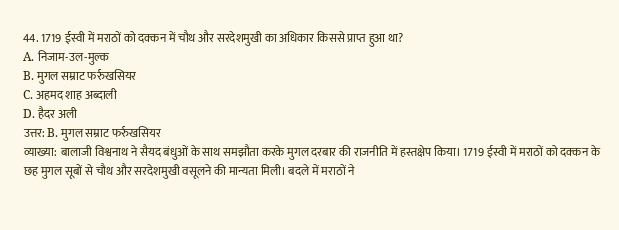44. 1719 ईस्वी में मराठों को दक्कन में चौथ और सरदेशमुखी का अधिकार किससे प्राप्त हुआ था?
A. निजाम-उल-मुल्क
B. मुगल सम्राट फर्रुखसियर
C. अहमद शाह अब्दाली
D. हैदर अली
उत्तर: B. मुगल सम्राट फर्रुखसियर
व्याख्या: बालाजी विश्वनाथ ने सैयद बंधुओं के साथ समझौता करके मुगल दरबार की राजनीति में हस्तक्षेप किया। 1719 ईस्वी में मराठों को दक्कन के छह मुगल सूबों से चौथ और सरदेशमुखी वसूलने की मान्यता मिली। बदले में मराठों ने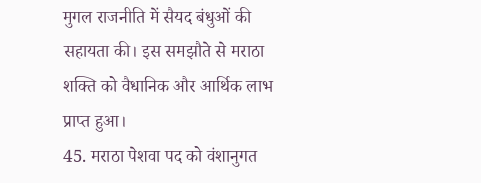मुगल राजनीति में सैयद बंधुओं की सहायता की। इस समझौते से मराठा शक्ति को वैधानिक और आर्थिक लाभ प्राप्त हुआ।
45. मराठा पेशवा पद को वंशानुगत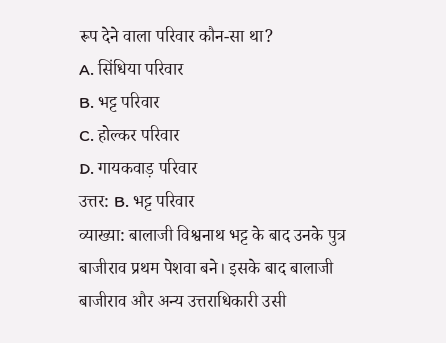रूप देने वाला परिवार कौन-सा था?
A. सिंधिया परिवार
B. भट्ट परिवार
C. होल्कर परिवार
D. गायकवाड़ परिवार
उत्तर: B. भट्ट परिवार
व्याख्या: बालाजी विश्वनाथ भट्ट के बाद उनके पुत्र बाजीराव प्रथम पेशवा बने। इसके बाद बालाजी बाजीराव और अन्य उत्तराधिकारी उसी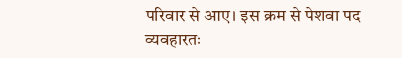परिवार से आए। इस क्रम से पेशवा पद व्यवहारतः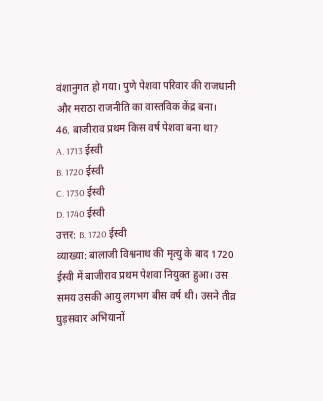वंशानुगत हो गया। पुणे पेशवा परिवार की राजधानी और मराठा राजनीति का वास्तविक केंद्र बना।
46. बाजीराव प्रथम किस वर्ष पेशवा बना था?
A. 1713 ईस्वी
B. 1720 ईस्वी
C. 1730 ईस्वी
D. 1740 ईस्वी
उत्तर: B. 1720 ईस्वी
व्याख्या: बालाजी विश्वनाथ की मृत्यु के बाद 1720 ईस्वी में बाजीराव प्रथम पेशवा नियुक्त हुआ। उस समय उसकी आयु लगभग बीस वर्ष थी। उसने तीव्र घुड़सवार अभियानों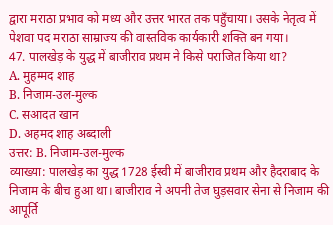द्वारा मराठा प्रभाव को मध्य और उत्तर भारत तक पहुँचाया। उसके नेतृत्व में पेशवा पद मराठा साम्राज्य की वास्तविक कार्यकारी शक्ति बन गया।
47. पालखेड़ के युद्ध में बाजीराव प्रथम ने किसे पराजित किया था?
A. मुहम्मद शाह
B. निजाम-उल-मुल्क
C. सआदत खान
D. अहमद शाह अब्दाली
उत्तर: B. निजाम-उल-मुल्क
व्याख्या: पालखेड़ का युद्ध 1728 ईस्वी में बाजीराव प्रथम और हैदराबाद के निजाम के बीच हुआ था। बाजीराव ने अपनी तेज घुड़सवार सेना से निजाम की आपूर्ति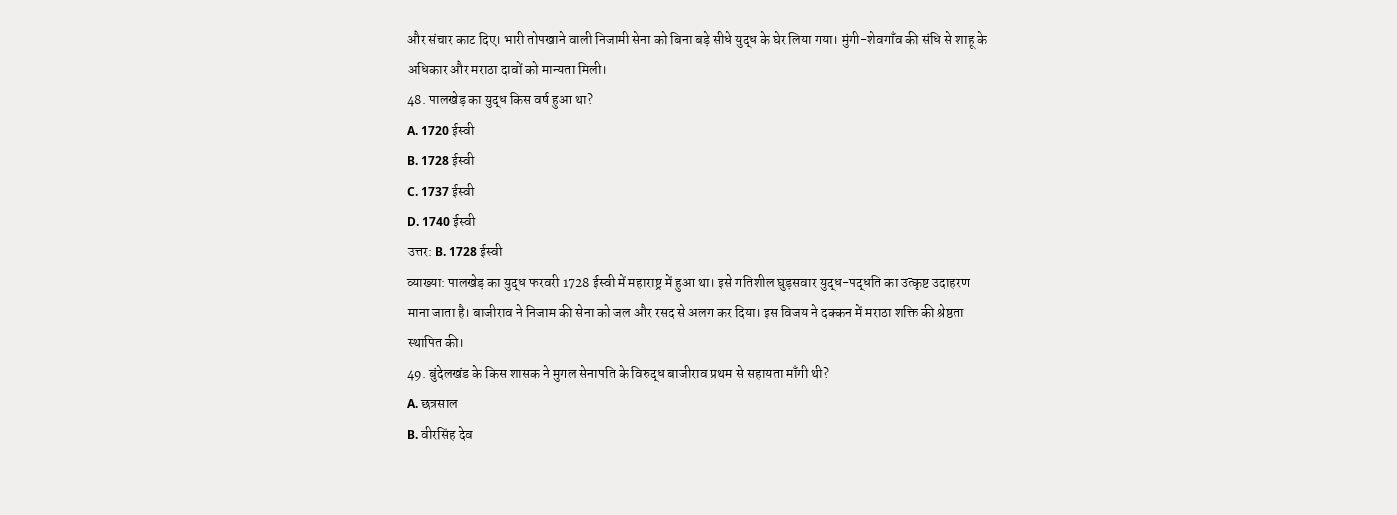और संचार काट दिए। भारी तोपखाने वाली निजामी सेना को बिना बड़े सीधे युद्ध के घेर लिया गया। मुंगी-शेवगाँव की संधि से शाहू के अधिकार और मराठा दावों को मान्यता मिली।
48. पालखेड़ का युद्ध किस वर्ष हुआ था?
A. 1720 ईस्वी
B. 1728 ईस्वी
C. 1737 ईस्वी
D. 1740 ईस्वी
उत्तर: B. 1728 ईस्वी
व्याख्या: पालखेड़ का युद्ध फरवरी 1728 ईस्वी में महाराष्ट्र में हुआ था। इसे गतिशील घुड़सवार युद्ध-पद्धति का उत्कृष्ट उदाहरण माना जाता है। बाजीराव ने निजाम की सेना को जल और रसद से अलग कर दिया। इस विजय ने दक्कन में मराठा शक्ति की श्रेष्ठता स्थापित की।
49. बुंदेलखंड के किस शासक ने मुगल सेनापति के विरुद्ध बाजीराव प्रथम से सहायता माँगी थी?
A. छत्रसाल
B. वीरसिंह देव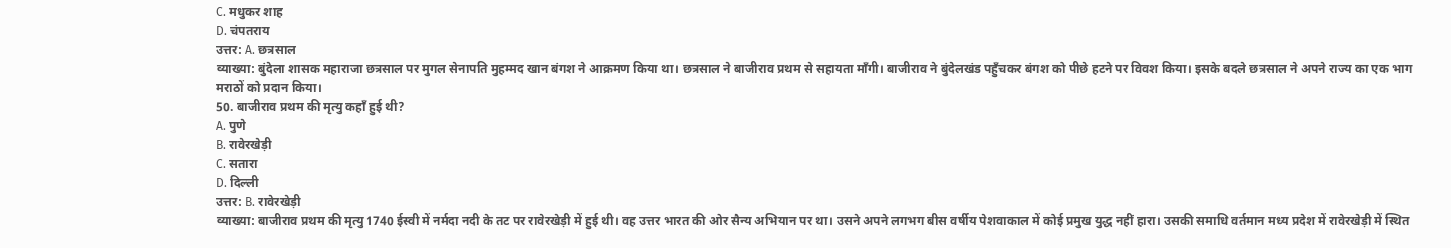C. मधुकर शाह
D. चंपतराय
उत्तर: A. छत्रसाल
व्याख्या: बुंदेला शासक महाराजा छत्रसाल पर मुगल सेनापति मुहम्मद खान बंगश ने आक्रमण किया था। छत्रसाल ने बाजीराव प्रथम से सहायता माँगी। बाजीराव ने बुंदेलखंड पहुँचकर बंगश को पीछे हटने पर विवश किया। इसके बदले छत्रसाल ने अपने राज्य का एक भाग मराठों को प्रदान किया।
50. बाजीराव प्रथम की मृत्यु कहाँ हुई थी?
A. पुणे
B. रावेरखेड़ी
C. सतारा
D. दिल्ली
उत्तर: B. रावेरखेड़ी
व्याख्या: बाजीराव प्रथम की मृत्यु 1740 ईस्वी में नर्मदा नदी के तट पर रावेरखेड़ी में हुई थी। वह उत्तर भारत की ओर सैन्य अभियान पर था। उसने अपने लगभग बीस वर्षीय पेशवाकाल में कोई प्रमुख युद्ध नहीं हारा। उसकी समाधि वर्तमान मध्य प्रदेश में रावेरखेड़ी में स्थित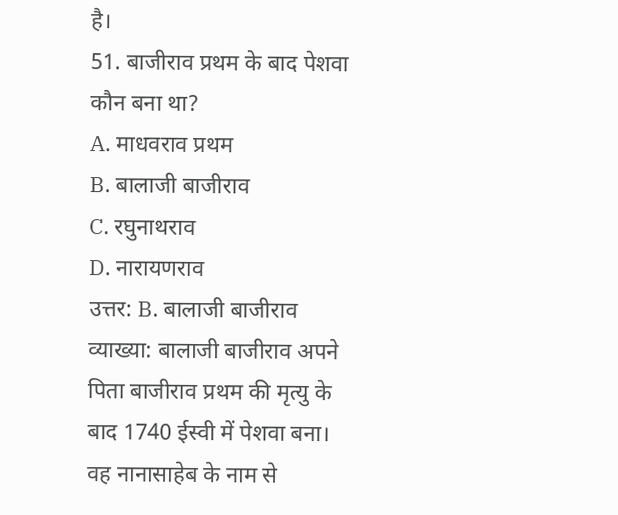है।
51. बाजीराव प्रथम के बाद पेशवा कौन बना था?
A. माधवराव प्रथम
B. बालाजी बाजीराव
C. रघुनाथराव
D. नारायणराव
उत्तर: B. बालाजी बाजीराव
व्याख्या: बालाजी बाजीराव अपने पिता बाजीराव प्रथम की मृत्यु के बाद 1740 ईस्वी में पेशवा बना। वह नानासाहेब के नाम से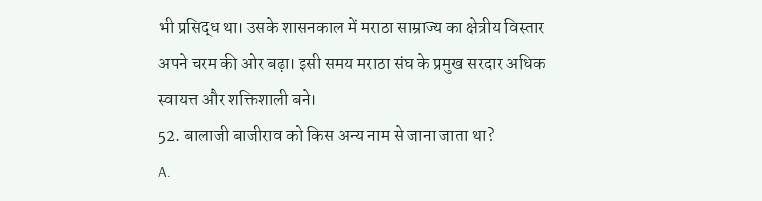भी प्रसिद्ध था। उसके शासनकाल में मराठा साम्राज्य का क्षेत्रीय विस्तार अपने चरम की ओर बढ़ा। इसी समय मराठा संघ के प्रमुख सरदार अधिक स्वायत्त और शक्तिशाली बने।
52. बालाजी बाजीराव को किस अन्य नाम से जाना जाता था?
A.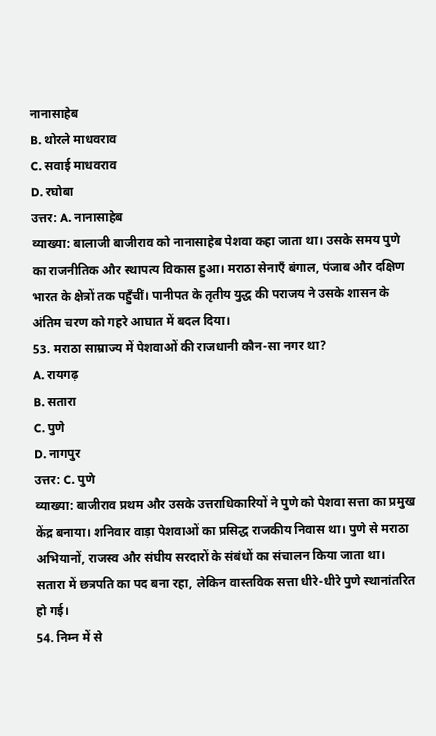नानासाहेब
B. थोरले माधवराव
C. सवाई माधवराव
D. रघोबा
उत्तर: A. नानासाहेब
व्याख्या: बालाजी बाजीराव को नानासाहेब पेशवा कहा जाता था। उसके समय पुणे का राजनीतिक और स्थापत्य विकास हुआ। मराठा सेनाएँ बंगाल, पंजाब और दक्षिण भारत के क्षेत्रों तक पहुँचीं। पानीपत के तृतीय युद्ध की पराजय ने उसके शासन के अंतिम चरण को गहरे आघात में बदल दिया।
53. मराठा साम्राज्य में पेशवाओं की राजधानी कौन-सा नगर था?
A. रायगढ़
B. सतारा
C. पुणे
D. नागपुर
उत्तर: C. पुणे
व्याख्या: बाजीराव प्रथम और उसके उत्तराधिकारियों ने पुणे को पेशवा सत्ता का प्रमुख केंद्र बनाया। शनिवार वाड़ा पेशवाओं का प्रसिद्ध राजकीय निवास था। पुणे से मराठा अभियानों, राजस्व और संघीय सरदारों के संबंधों का संचालन किया जाता था। सतारा में छत्रपति का पद बना रहा, लेकिन वास्तविक सत्ता धीरे-धीरे पुणे स्थानांतरित हो गई।
54. निम्न में से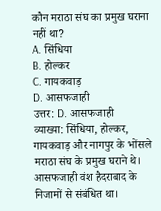कौन मराठा संघ का प्रमुख घराना नहीं था?
A. सिंधिया
B. होल्कर
C. गायकवाड़
D. आसफजाही
उत्तर: D. आसफजाही
व्याख्या: सिंधिया, होल्कर, गायकवाड़ और नागपुर के भोंसले मराठा संघ के प्रमुख घराने थे। आसफजाही वंश हैदराबाद के निजामों से संबंधित था।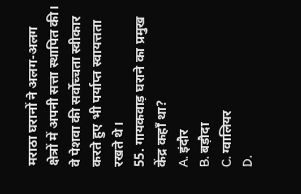मराठा घरानों ने अलग-अलग क्षेत्रों में अपनी सत्ता स्थापित की। वे पेशवा की सर्वोच्चता स्वीकार करते हुए भी पर्याप्त स्वायत्तता रखते थे।
55. गायकवाड़ घराने का प्रमुख केंद्र कहाँ था?
A. इंदौर
B. बड़ौदा
C. ग्वालियर
D.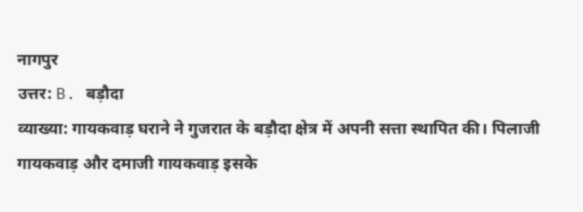नागपुर
उत्तर: B. बड़ौदा
व्याख्या: गायकवाड़ घराने ने गुजरात के बड़ौदा क्षेत्र में अपनी सत्ता स्थापित की। पिलाजी गायकवाड़ और दमाजी गायकवाड़ इसके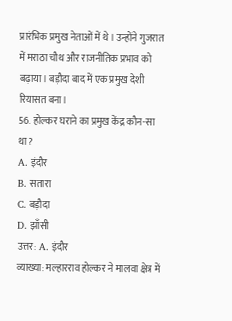प्रारंभिक प्रमुख नेताओं में थे। उन्होंने गुजरात में मराठा चौथ और राजनीतिक प्रभाव को बढ़ाया। बड़ौदा बाद में एक प्रमुख देशी रियासत बना।
56. होल्कर घराने का प्रमुख केंद्र कौन-सा था?
A. इंदौर
B. सतारा
C. बड़ौदा
D. झाँसी
उत्तर: A. इंदौर
व्याख्या: मल्हारराव होल्कर ने मालवा क्षेत्र में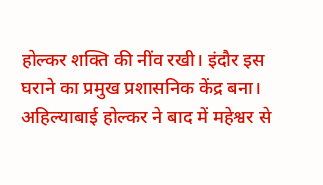होल्कर शक्ति की नींव रखी। इंदौर इस घराने का प्रमुख प्रशासनिक केंद्र बना। अहिल्याबाई होल्कर ने बाद में महेश्वर से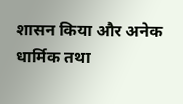शासन किया और अनेक धार्मिक तथा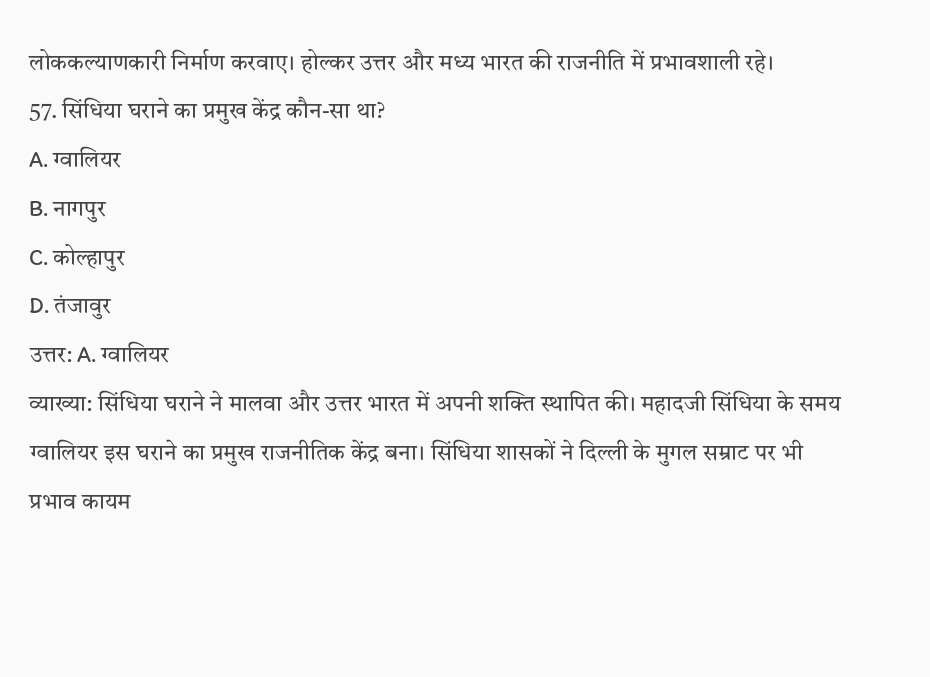लोककल्याणकारी निर्माण करवाए। होल्कर उत्तर और मध्य भारत की राजनीति में प्रभावशाली रहे।
57. सिंधिया घराने का प्रमुख केंद्र कौन-सा था?
A. ग्वालियर
B. नागपुर
C. कोल्हापुर
D. तंजावुर
उत्तर: A. ग्वालियर
व्याख्या: सिंधिया घराने ने मालवा और उत्तर भारत में अपनी शक्ति स्थापित की। महादजी सिंधिया के समय ग्वालियर इस घराने का प्रमुख राजनीतिक केंद्र बना। सिंधिया शासकों ने दिल्ली के मुगल सम्राट पर भी प्रभाव कायम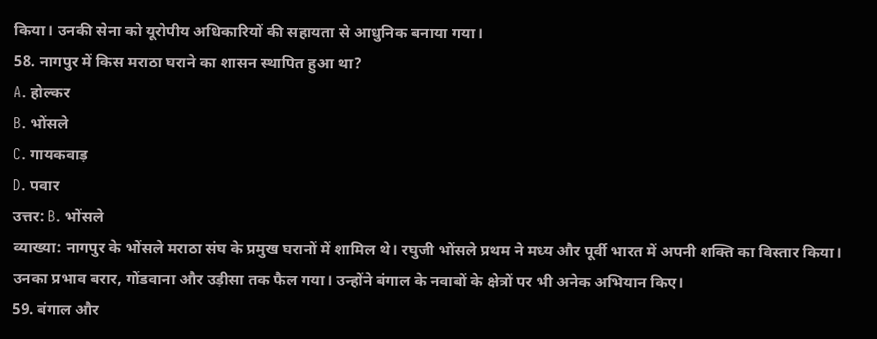किया। उनकी सेना को यूरोपीय अधिकारियों की सहायता से आधुनिक बनाया गया।
58. नागपुर में किस मराठा घराने का शासन स्थापित हुआ था?
A. होल्कर
B. भोंसले
C. गायकवाड़
D. पवार
उत्तर: B. भोंसले
व्याख्या: नागपुर के भोंसले मराठा संघ के प्रमुख घरानों में शामिल थे। रघुजी भोंसले प्रथम ने मध्य और पूर्वी भारत में अपनी शक्ति का विस्तार किया। उनका प्रभाव बरार, गोंडवाना और उड़ीसा तक फैल गया। उन्होंने बंगाल के नवाबों के क्षेत्रों पर भी अनेक अभियान किए।
59. बंगाल और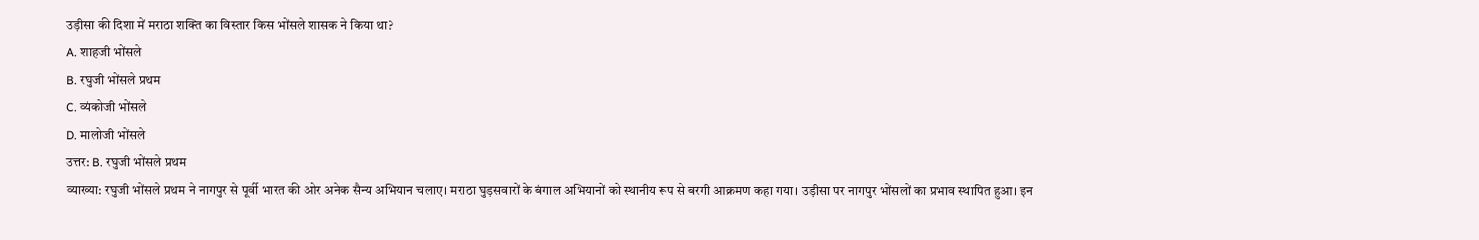उड़ीसा की दिशा में मराठा शक्ति का विस्तार किस भोंसले शासक ने किया था?
A. शाहजी भोंसले
B. रघुजी भोंसले प्रथम
C. व्यंकोजी भोंसले
D. मालोजी भोंसले
उत्तर: B. रघुजी भोंसले प्रथम
व्याख्या: रघुजी भोंसले प्रथम ने नागपुर से पूर्वी भारत की ओर अनेक सैन्य अभियान चलाए। मराठा घुड़सवारों के बंगाल अभियानों को स्थानीय रूप से बरगी आक्रमण कहा गया। उड़ीसा पर नागपुर भोंसलों का प्रभाव स्थापित हुआ। इन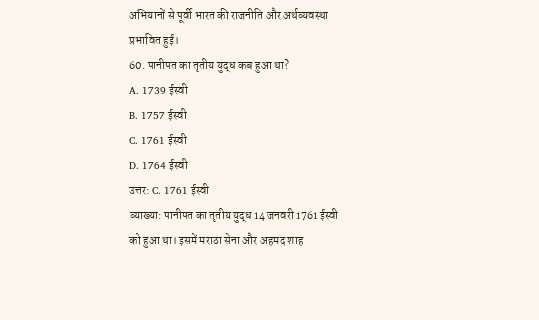अभियानों से पूर्वी भारत की राजनीति और अर्थव्यवस्था प्रभावित हुई।
60. पानीपत का तृतीय युद्ध कब हुआ था?
A. 1739 ईस्वी
B. 1757 ईस्वी
C. 1761 ईस्वी
D. 1764 ईस्वी
उत्तर: C. 1761 ईस्वी
व्याख्या: पानीपत का तृतीय युद्ध 14 जनवरी 1761 ईस्वी को हुआ था। इसमें मराठा सेना और अहमद शाह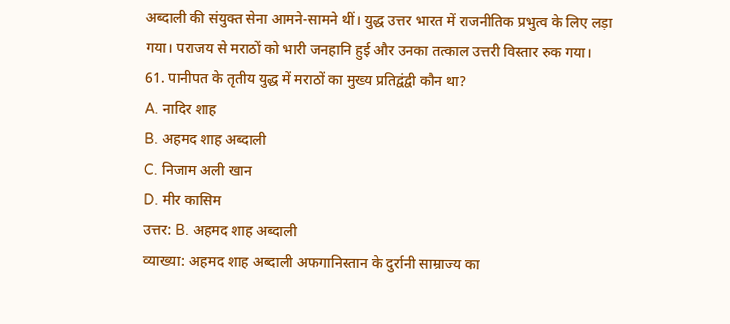अब्दाली की संयुक्त सेना आमने-सामने थीं। युद्ध उत्तर भारत में राजनीतिक प्रभुत्व के लिए लड़ा गया। पराजय से मराठों को भारी जनहानि हुई और उनका तत्काल उत्तरी विस्तार रुक गया।
61. पानीपत के तृतीय युद्ध में मराठों का मुख्य प्रतिद्वंद्वी कौन था?
A. नादिर शाह
B. अहमद शाह अब्दाली
C. निजाम अली खान
D. मीर कासिम
उत्तर: B. अहमद शाह अब्दाली
व्याख्या: अहमद शाह अब्दाली अफगानिस्तान के दुर्रानी साम्राज्य का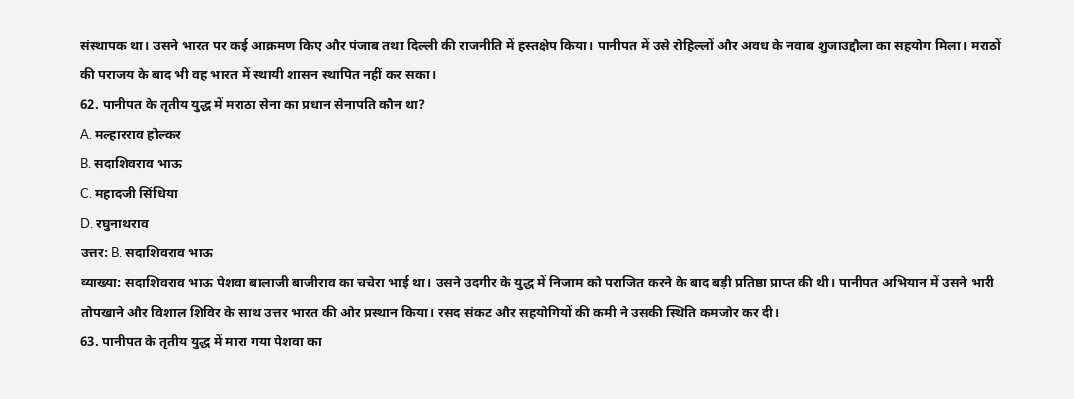संस्थापक था। उसने भारत पर कई आक्रमण किए और पंजाब तथा दिल्ली की राजनीति में हस्तक्षेप किया। पानीपत में उसे रोहिल्लों और अवध के नवाब शुजाउद्दौला का सहयोग मिला। मराठों की पराजय के बाद भी वह भारत में स्थायी शासन स्थापित नहीं कर सका।
62. पानीपत के तृतीय युद्ध में मराठा सेना का प्रधान सेनापति कौन था?
A. मल्हारराव होल्कर
B. सदाशिवराव भाऊ
C. महादजी सिंधिया
D. रघुनाथराव
उत्तर: B. सदाशिवराव भाऊ
व्याख्या: सदाशिवराव भाऊ पेशवा बालाजी बाजीराव का चचेरा भाई था। उसने उदगीर के युद्ध में निजाम को पराजित करने के बाद बड़ी प्रतिष्ठा प्राप्त की थी। पानीपत अभियान में उसने भारी तोपखाने और विशाल शिविर के साथ उत्तर भारत की ओर प्रस्थान किया। रसद संकट और सहयोगियों की कमी ने उसकी स्थिति कमजोर कर दी।
63. पानीपत के तृतीय युद्ध में मारा गया पेशवा का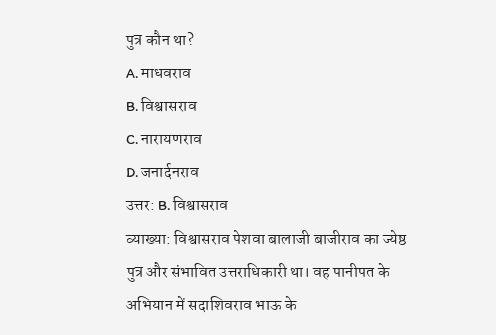पुत्र कौन था?
A. माधवराव
B. विश्वासराव
C. नारायणराव
D. जनार्दनराव
उत्तर: B. विश्वासराव
व्याख्या: विश्वासराव पेशवा बालाजी बाजीराव का ज्येष्ठ पुत्र और संभावित उत्तराधिकारी था। वह पानीपत के अभियान में सदाशिवराव भाऊ के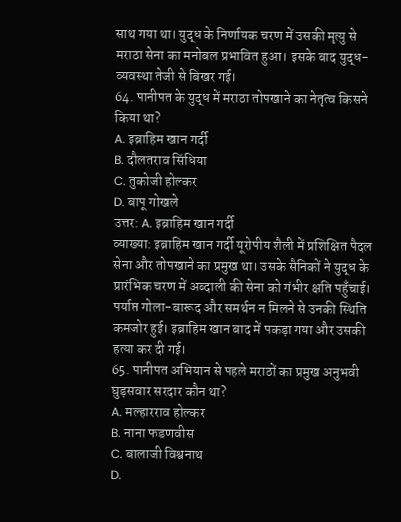साथ गया था। युद्ध के निर्णायक चरण में उसकी मृत्यु से मराठा सेना का मनोबल प्रभावित हुआ। इसके बाद युद्ध-व्यवस्था तेजी से बिखर गई।
64. पानीपत के युद्ध में मराठा तोपखाने का नेतृत्व किसने किया था?
A. इब्राहिम खान गर्दी
B. दौलतराव सिंधिया
C. तुकोजी होल्कर
D. बापू गोखले
उत्तर: A. इब्राहिम खान गर्दी
व्याख्या: इब्राहिम खान गर्दी यूरोपीय शैली में प्रशिक्षित पैदल सेना और तोपखाने का प्रमुख था। उसके सैनिकों ने युद्ध के प्रारंभिक चरण में अब्दाली की सेना को गंभीर क्षति पहुँचाई। पर्याप्त गोला-बारूद और समर्थन न मिलने से उनकी स्थिति कमजोर हुई। इब्राहिम खान बाद में पकड़ा गया और उसकी हत्या कर दी गई।
65. पानीपत अभियान से पहले मराठों का प्रमुख अनुभवी घुड़सवार सरदार कौन था?
A. मल्हारराव होल्कर
B. नाना फडणवीस
C. बालाजी विश्वनाथ
D.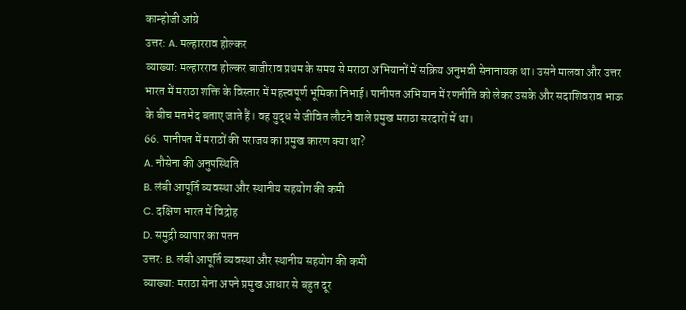कान्होजी आंग्रे
उत्तर: A. मल्हारराव होल्कर
व्याख्या: मल्हारराव होल्कर बाजीराव प्रथम के समय से मराठा अभियानों में सक्रिय अनुभवी सेनानायक था। उसने मालवा और उत्तर भारत में मराठा शक्ति के विस्तार में महत्त्वपूर्ण भूमिका निभाई। पानीपत अभियान में रणनीति को लेकर उसके और सदाशिवराव भाऊ के बीच मतभेद बताए जाते हैं। वह युद्ध से जीवित लौटने वाले प्रमुख मराठा सरदारों में था।
66. पानीपत में मराठों की पराजय का प्रमुख कारण क्या था?
A. नौसेना की अनुपस्थिति
B. लंबी आपूर्ति व्यवस्था और स्थानीय सहयोग की कमी
C. दक्षिण भारत में विद्रोह
D. समुद्री व्यापार का पतन
उत्तर: B. लंबी आपूर्ति व्यवस्था और स्थानीय सहयोग की कमी
व्याख्या: मराठा सेना अपने प्रमुख आधार से बहुत दूर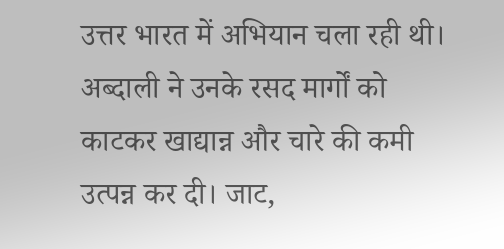उत्तर भारत में अभियान चला रही थी। अब्दाली ने उनके रसद मार्गों को काटकर खाद्यान्न और चारे की कमी उत्पन्न कर दी। जाट,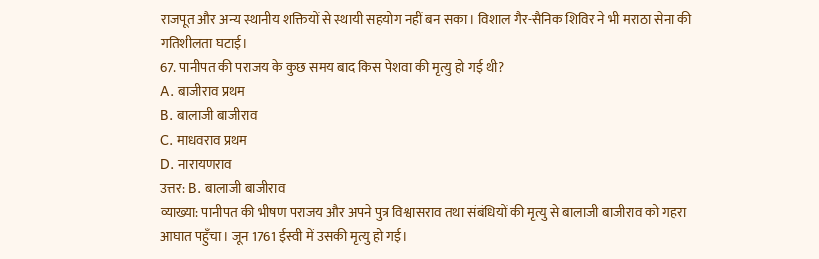राजपूत और अन्य स्थानीय शक्तियों से स्थायी सहयोग नहीं बन सका। विशाल गैर-सैनिक शिविर ने भी मराठा सेना की गतिशीलता घटाई।
67. पानीपत की पराजय के कुछ समय बाद किस पेशवा की मृत्यु हो गई थी?
A. बाजीराव प्रथम
B. बालाजी बाजीराव
C. माधवराव प्रथम
D. नारायणराव
उत्तर: B. बालाजी बाजीराव
व्याख्या: पानीपत की भीषण पराजय और अपने पुत्र विश्वासराव तथा संबंधियों की मृत्यु से बालाजी बाजीराव को गहरा आघात पहुँचा। जून 1761 ईस्वी में उसकी मृत्यु हो गई।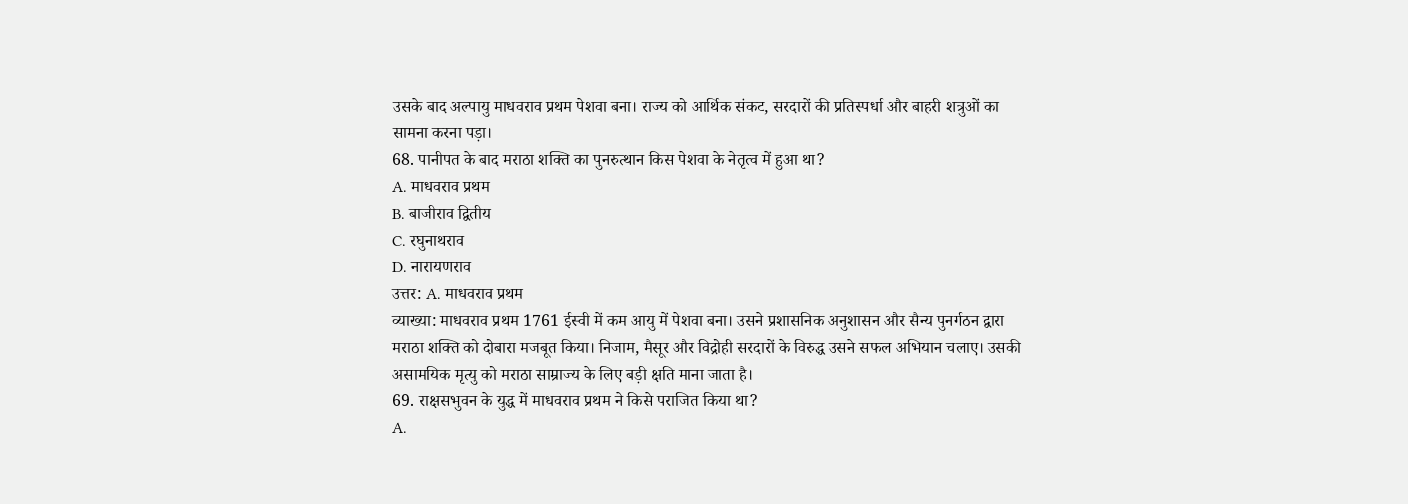उसके बाद अल्पायु माधवराव प्रथम पेशवा बना। राज्य को आर्थिक संकट, सरदारों की प्रतिस्पर्धा और बाहरी शत्रुओं का सामना करना पड़ा।
68. पानीपत के बाद मराठा शक्ति का पुनरुत्थान किस पेशवा के नेतृत्व में हुआ था?
A. माधवराव प्रथम
B. बाजीराव द्वितीय
C. रघुनाथराव
D. नारायणराव
उत्तर: A. माधवराव प्रथम
व्याख्या: माधवराव प्रथम 1761 ईस्वी में कम आयु में पेशवा बना। उसने प्रशासनिक अनुशासन और सैन्य पुनर्गठन द्वारा मराठा शक्ति को दोबारा मजबूत किया। निजाम, मैसूर और विद्रोही सरदारों के विरुद्ध उसने सफल अभियान चलाए। उसकी असामयिक मृत्यु को मराठा साम्राज्य के लिए बड़ी क्षति माना जाता है।
69. राक्षसभुवन के युद्ध में माधवराव प्रथम ने किसे पराजित किया था?
A.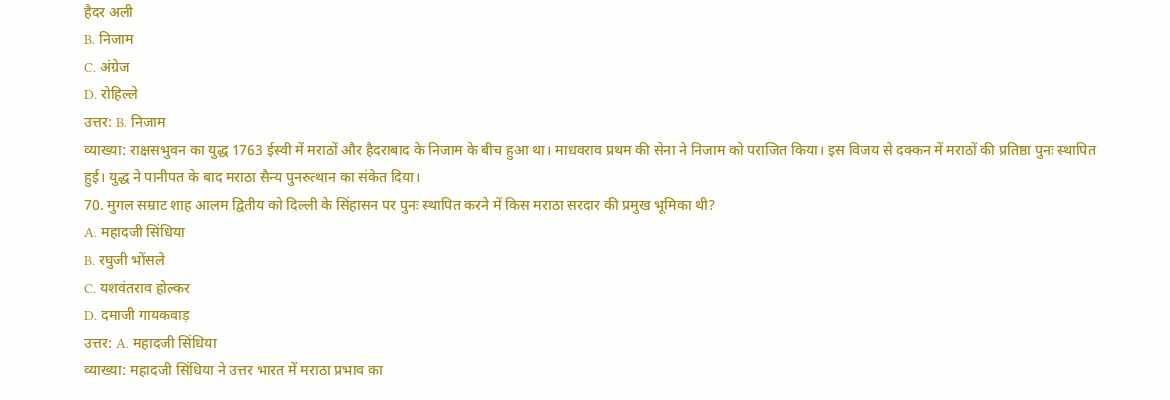हैदर अली
B. निजाम
C. अंग्रेज
D. रोहिल्ले
उत्तर: B. निजाम
व्याख्या: राक्षसभुवन का युद्ध 1763 ईस्वी में मराठों और हैदराबाद के निजाम के बीच हुआ था। माधवराव प्रथम की सेना ने निजाम को पराजित किया। इस विजय से दक्कन में मराठों की प्रतिष्ठा पुनः स्थापित हुई। युद्ध ने पानीपत के बाद मराठा सैन्य पुनरुत्थान का संकेत दिया।
70. मुगल सम्राट शाह आलम द्वितीय को दिल्ली के सिंहासन पर पुनः स्थापित करने में किस मराठा सरदार की प्रमुख भूमिका थी?
A. महादजी सिंधिया
B. रघुजी भोंसले
C. यशवंतराव होल्कर
D. दमाजी गायकवाड़
उत्तर: A. महादजी सिंधिया
व्याख्या: महादजी सिंधिया ने उत्तर भारत में मराठा प्रभाव का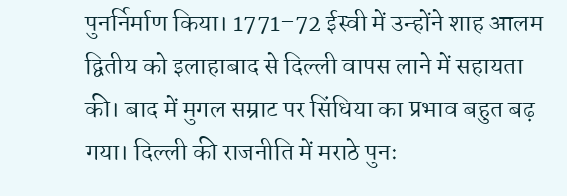पुनर्निर्माण किया। 1771–72 ईस्वी में उन्होंने शाह आलम द्वितीय को इलाहाबाद से दिल्ली वापस लाने में सहायता की। बाद में मुगल सम्राट पर सिंधिया का प्रभाव बहुत बढ़ गया। दिल्ली की राजनीति में मराठे पुनः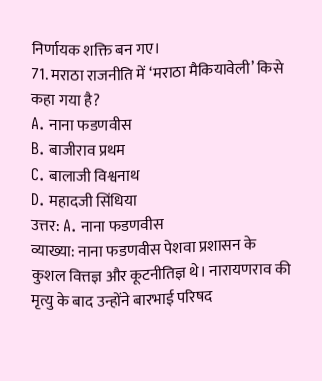निर्णायक शक्ति बन गए।
71. मराठा राजनीति में ‘मराठा मैकियावेली’ किसे कहा गया है?
A. नाना फडणवीस
B. बाजीराव प्रथम
C. बालाजी विश्वनाथ
D. महादजी सिंधिया
उत्तर: A. नाना फडणवीस
व्याख्या: नाना फडणवीस पेशवा प्रशासन के कुशल वित्तज्ञ और कूटनीतिज्ञ थे। नारायणराव की मृत्यु के बाद उन्होंने बारभाई परिषद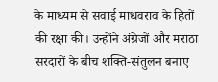के माध्यम से सवाई माधवराव के हितों की रक्षा की। उन्होंने अंग्रेजों और मराठा सरदारों के बीच शक्ति-संतुलन बनाए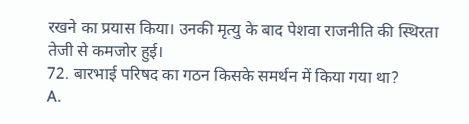रखने का प्रयास किया। उनकी मृत्यु के बाद पेशवा राजनीति की स्थिरता तेजी से कमजोर हुई।
72. बारभाई परिषद का गठन किसके समर्थन में किया गया था?
A.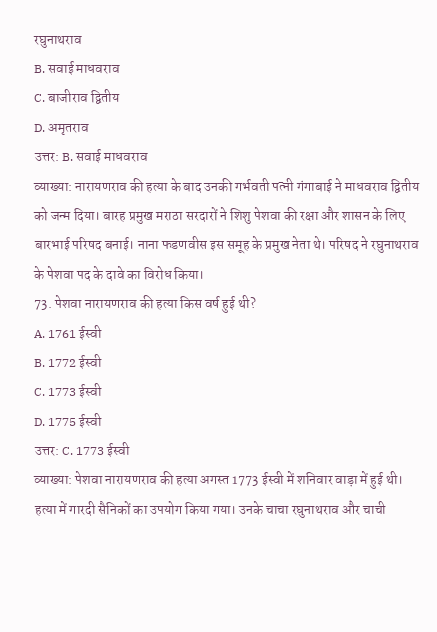रघुनाथराव
B. सवाई माधवराव
C. बाजीराव द्वितीय
D. अमृतराव
उत्तर: B. सवाई माधवराव
व्याख्या: नारायणराव की हत्या के बाद उनकी गर्भवती पत्नी गंगाबाई ने माधवराव द्वितीय को जन्म दिया। बारह प्रमुख मराठा सरदारों ने शिशु पेशवा की रक्षा और शासन के लिए बारभाई परिषद बनाई। नाना फडणवीस इस समूह के प्रमुख नेता थे। परिषद ने रघुनाथराव के पेशवा पद के दावे का विरोध किया।
73. पेशवा नारायणराव की हत्या किस वर्ष हुई थी?
A. 1761 ईस्वी
B. 1772 ईस्वी
C. 1773 ईस्वी
D. 1775 ईस्वी
उत्तर: C. 1773 ईस्वी
व्याख्या: पेशवा नारायणराव की हत्या अगस्त 1773 ईस्वी में शनिवार वाड़ा में हुई थी। हत्या में गारदी सैनिकों का उपयोग किया गया। उनके चाचा रघुनाथराव और चाची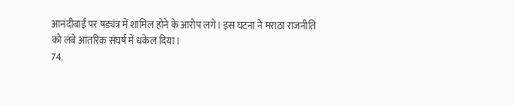आनंदीबाई पर षड्यंत्र में शामिल होने के आरोप लगे। इस घटना ने मराठा राजनीति को लंबे आंतरिक संघर्ष में धकेल दिया।
74.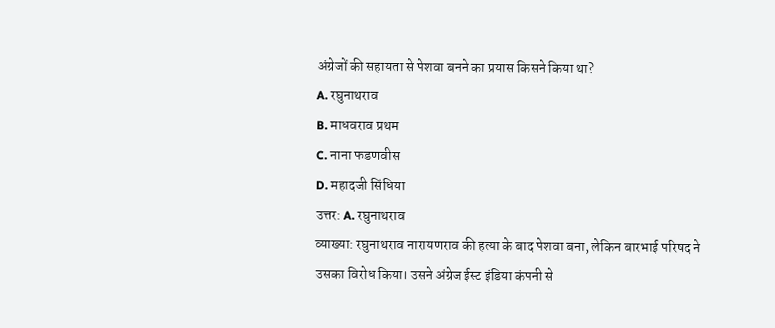अंग्रेजों की सहायता से पेशवा बनने का प्रयास किसने किया था?
A. रघुनाथराव
B. माधवराव प्रथम
C. नाना फडणवीस
D. महादजी सिंधिया
उत्तर: A. रघुनाथराव
व्याख्या: रघुनाथराव नारायणराव की हत्या के बाद पेशवा बना, लेकिन बारभाई परिषद ने उसका विरोध किया। उसने अंग्रेज ईस्ट इंडिया कंपनी से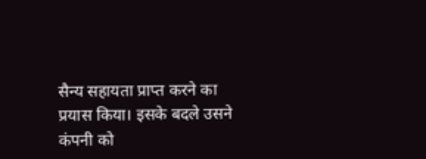सैन्य सहायता प्राप्त करने का प्रयास किया। इसके बदले उसने कंपनी को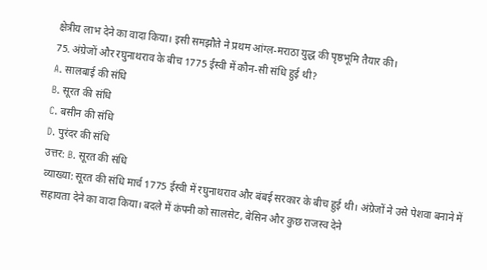क्षेत्रीय लाभ देने का वादा किया। इसी समझौते ने प्रथम आंग्ल-मराठा युद्ध की पृष्ठभूमि तैयार की।
75. अंग्रेजों और रघुनाथराव के बीच 1775 ईस्वी में कौन-सी संधि हुई थी?
A. सालबाई की संधि
B. सूरत की संधि
C. बसीन की संधि
D. पुरंदर की संधि
उत्तर: B. सूरत की संधि
व्याख्या: सूरत की संधि मार्च 1775 ईस्वी में रघुनाथराव और बंबई सरकार के बीच हुई थी। अंग्रेजों ने उसे पेशवा बनाने में सहायता देने का वादा किया। बदले में कंपनी को सालसेट, बेसिन और कुछ राजस्व देने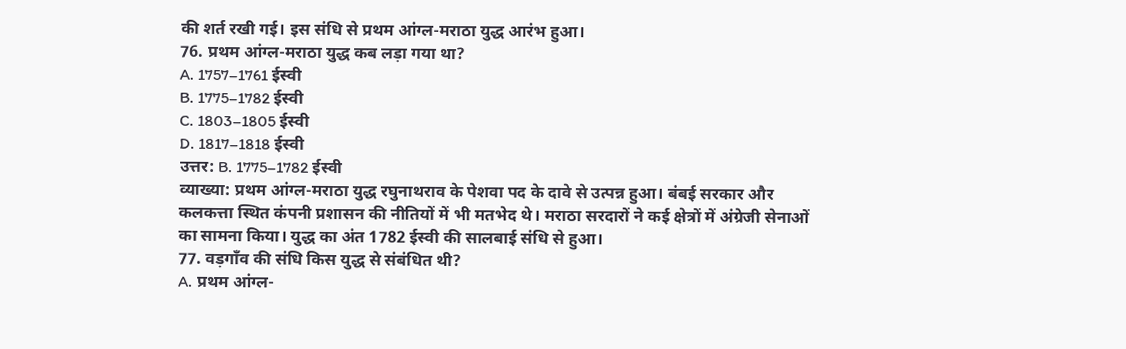की शर्त रखी गई। इस संधि से प्रथम आंग्ल-मराठा युद्ध आरंभ हुआ।
76. प्रथम आंग्ल-मराठा युद्ध कब लड़ा गया था?
A. 1757–1761 ईस्वी
B. 1775–1782 ईस्वी
C. 1803–1805 ईस्वी
D. 1817–1818 ईस्वी
उत्तर: B. 1775–1782 ईस्वी
व्याख्या: प्रथम आंग्ल-मराठा युद्ध रघुनाथराव के पेशवा पद के दावे से उत्पन्न हुआ। बंबई सरकार और कलकत्ता स्थित कंपनी प्रशासन की नीतियों में भी मतभेद थे। मराठा सरदारों ने कई क्षेत्रों में अंग्रेजी सेनाओं का सामना किया। युद्ध का अंत 1782 ईस्वी की सालबाई संधि से हुआ।
77. वड़गाँव की संधि किस युद्ध से संबंधित थी?
A. प्रथम आंग्ल-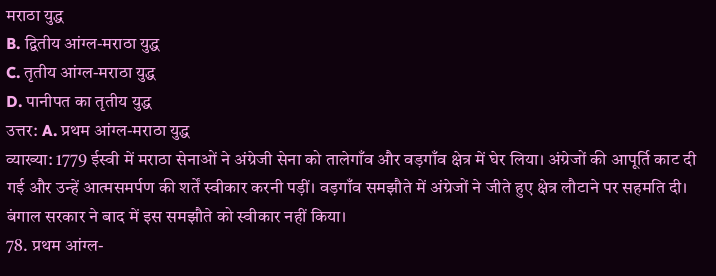मराठा युद्ध
B. द्वितीय आंग्ल-मराठा युद्ध
C. तृतीय आंग्ल-मराठा युद्ध
D. पानीपत का तृतीय युद्ध
उत्तर: A. प्रथम आंग्ल-मराठा युद्ध
व्याख्या: 1779 ईस्वी में मराठा सेनाओं ने अंग्रेजी सेना को तालेगाँव और वड़गाँव क्षेत्र में घेर लिया। अंग्रेजों की आपूर्ति काट दी गई और उन्हें आत्मसमर्पण की शर्तें स्वीकार करनी पड़ीं। वड़गाँव समझौते में अंग्रेजों ने जीते हुए क्षेत्र लौटाने पर सहमति दी। बंगाल सरकार ने बाद में इस समझौते को स्वीकार नहीं किया।
78. प्रथम आंग्ल-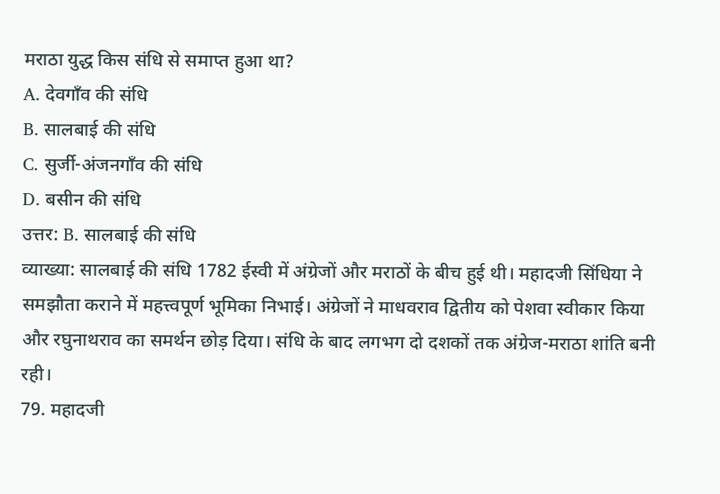मराठा युद्ध किस संधि से समाप्त हुआ था?
A. देवगाँव की संधि
B. सालबाई की संधि
C. सुर्जी-अंजनगाँव की संधि
D. बसीन की संधि
उत्तर: B. सालबाई की संधि
व्याख्या: सालबाई की संधि 1782 ईस्वी में अंग्रेजों और मराठों के बीच हुई थी। महादजी सिंधिया ने समझौता कराने में महत्त्वपूर्ण भूमिका निभाई। अंग्रेजों ने माधवराव द्वितीय को पेशवा स्वीकार किया और रघुनाथराव का समर्थन छोड़ दिया। संधि के बाद लगभग दो दशकों तक अंग्रेज-मराठा शांति बनी रही।
79. महादजी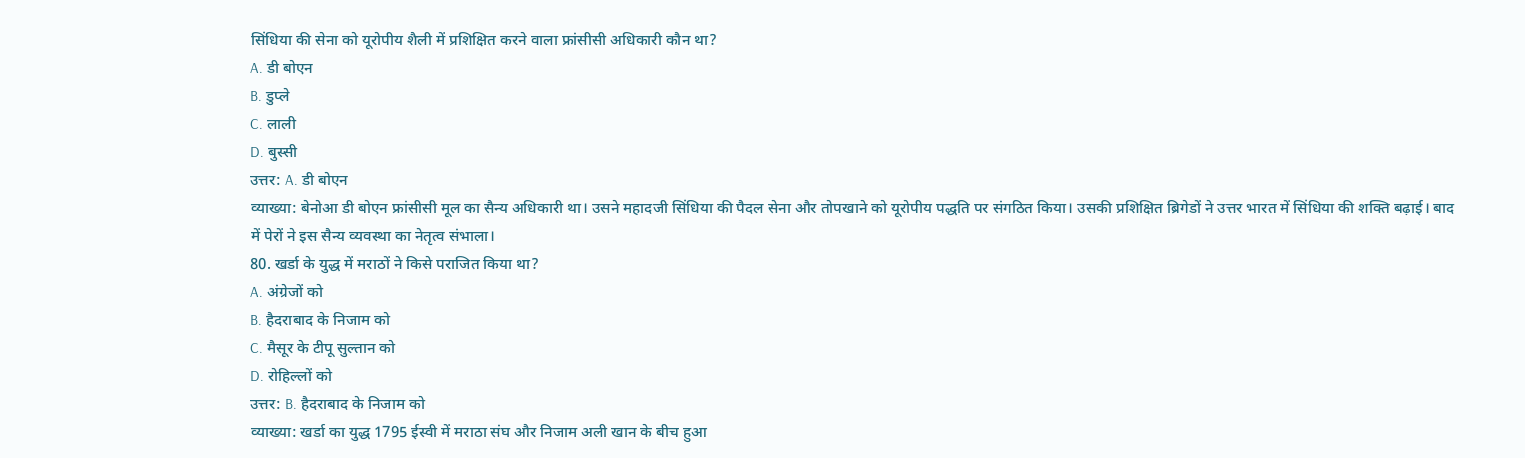सिंधिया की सेना को यूरोपीय शैली में प्रशिक्षित करने वाला फ्रांसीसी अधिकारी कौन था?
A. डी बोएन
B. डुप्ले
C. लाली
D. बुस्सी
उत्तर: A. डी बोएन
व्याख्या: बेनोआ डी बोएन फ्रांसीसी मूल का सैन्य अधिकारी था। उसने महादजी सिंधिया की पैदल सेना और तोपखाने को यूरोपीय पद्धति पर संगठित किया। उसकी प्रशिक्षित ब्रिगेडों ने उत्तर भारत में सिंधिया की शक्ति बढ़ाई। बाद में पेरों ने इस सैन्य व्यवस्था का नेतृत्व संभाला।
80. खर्डा के युद्ध में मराठों ने किसे पराजित किया था?
A. अंग्रेजों को
B. हैदराबाद के निजाम को
C. मैसूर के टीपू सुल्तान को
D. रोहिल्लों को
उत्तर: B. हैदराबाद के निजाम को
व्याख्या: खर्डा का युद्ध 1795 ईस्वी में मराठा संघ और निजाम अली खान के बीच हुआ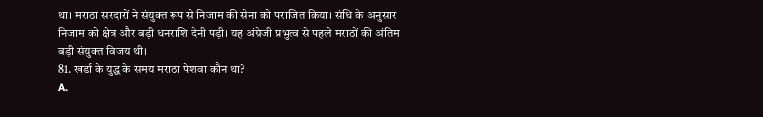था। मराठा सरदारों ने संयुक्त रूप से निजाम की सेना को पराजित किया। संधि के अनुसार निजाम को क्षेत्र और बड़ी धनराशि देनी पड़ी। यह अंग्रेजी प्रभुत्व से पहले मराठों की अंतिम बड़ी संयुक्त विजय थी।
81. खर्डा के युद्ध के समय मराठा पेशवा कौन था?
A.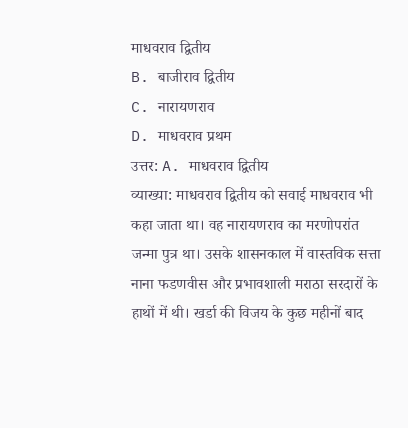माधवराव द्वितीय
B. बाजीराव द्वितीय
C. नारायणराव
D. माधवराव प्रथम
उत्तर: A. माधवराव द्वितीय
व्याख्या: माधवराव द्वितीय को सवाई माधवराव भी कहा जाता था। वह नारायणराव का मरणोपरांत जन्मा पुत्र था। उसके शासनकाल में वास्तविक सत्ता नाना फडणवीस और प्रभावशाली मराठा सरदारों के हाथों में थी। खर्डा की विजय के कुछ महीनों बाद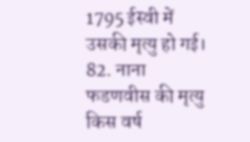1795 ईस्वी में उसकी मृत्यु हो गई।
82. नाना फडणवीस की मृत्यु किस वर्ष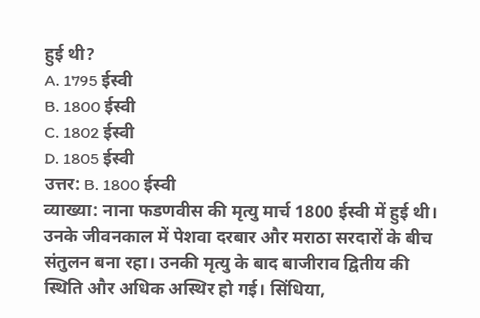हुई थी?
A. 1795 ईस्वी
B. 1800 ईस्वी
C. 1802 ईस्वी
D. 1805 ईस्वी
उत्तर: B. 1800 ईस्वी
व्याख्या: नाना फडणवीस की मृत्यु मार्च 1800 ईस्वी में हुई थी। उनके जीवनकाल में पेशवा दरबार और मराठा सरदारों के बीच संतुलन बना रहा। उनकी मृत्यु के बाद बाजीराव द्वितीय की स्थिति और अधिक अस्थिर हो गई। सिंधिया,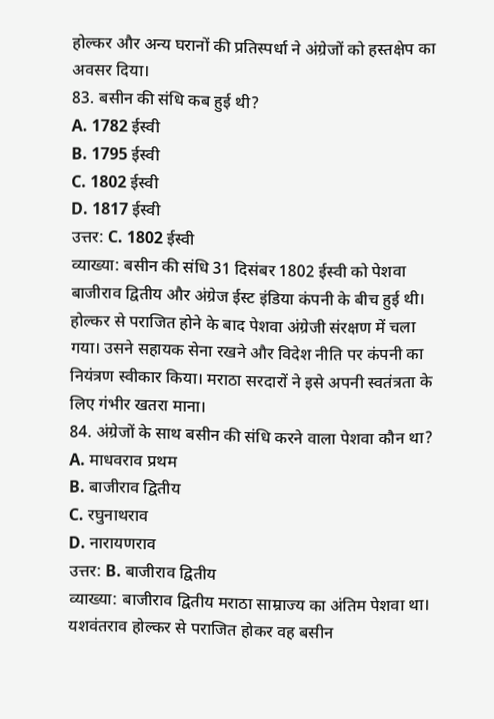होल्कर और अन्य घरानों की प्रतिस्पर्धा ने अंग्रेजों को हस्तक्षेप का अवसर दिया।
83. बसीन की संधि कब हुई थी?
A. 1782 ईस्वी
B. 1795 ईस्वी
C. 1802 ईस्वी
D. 1817 ईस्वी
उत्तर: C. 1802 ईस्वी
व्याख्या: बसीन की संधि 31 दिसंबर 1802 ईस्वी को पेशवा बाजीराव द्वितीय और अंग्रेज ईस्ट इंडिया कंपनी के बीच हुई थी। होल्कर से पराजित होने के बाद पेशवा अंग्रेजी संरक्षण में चला गया। उसने सहायक सेना रखने और विदेश नीति पर कंपनी का नियंत्रण स्वीकार किया। मराठा सरदारों ने इसे अपनी स्वतंत्रता के लिए गंभीर खतरा माना।
84. अंग्रेजों के साथ बसीन की संधि करने वाला पेशवा कौन था?
A. माधवराव प्रथम
B. बाजीराव द्वितीय
C. रघुनाथराव
D. नारायणराव
उत्तर: B. बाजीराव द्वितीय
व्याख्या: बाजीराव द्वितीय मराठा साम्राज्य का अंतिम पेशवा था। यशवंतराव होल्कर से पराजित होकर वह बसीन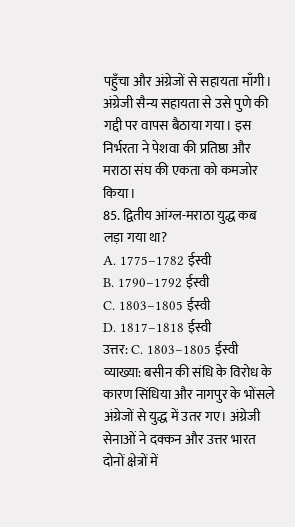पहुँचा और अंग्रेजों से सहायता माँगी। अंग्रेजी सैन्य सहायता से उसे पुणे की गद्दी पर वापस बैठाया गया। इस निर्भरता ने पेशवा की प्रतिष्ठा और मराठा संघ की एकता को कमजोर किया।
85. द्वितीय आंग्ल-मराठा युद्ध कब लड़ा गया था?
A. 1775–1782 ईस्वी
B. 1790–1792 ईस्वी
C. 1803–1805 ईस्वी
D. 1817–1818 ईस्वी
उत्तर: C. 1803–1805 ईस्वी
व्याख्या: बसीन की संधि के विरोध के कारण सिंधिया और नागपुर के भोंसले अंग्रेजों से युद्ध में उतर गए। अंग्रेजी सेनाओं ने दक्कन और उत्तर भारत दोनों क्षेत्रों में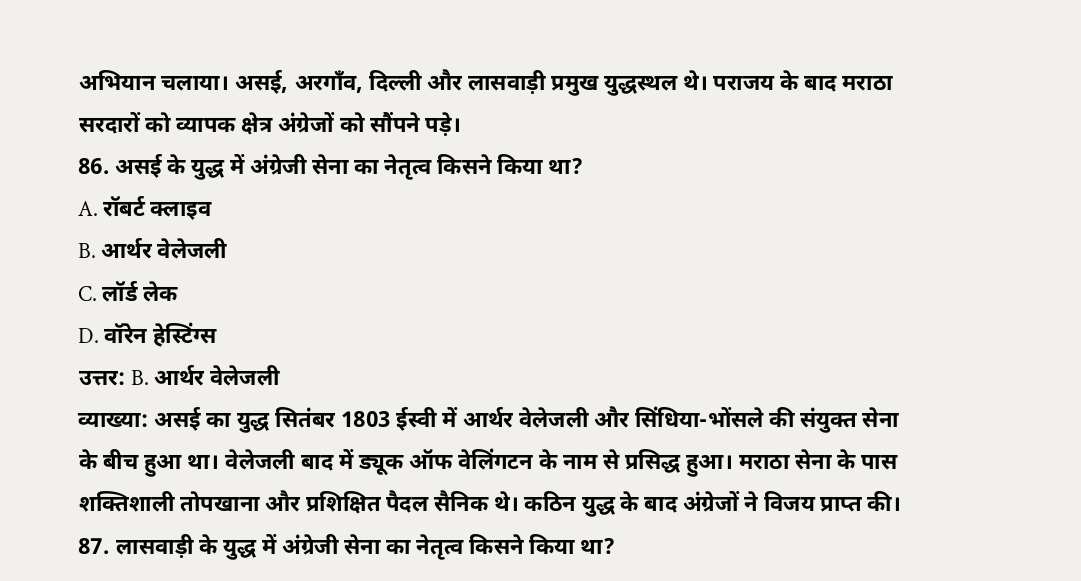अभियान चलाया। असई, अरगाँव, दिल्ली और लासवाड़ी प्रमुख युद्धस्थल थे। पराजय के बाद मराठा सरदारों को व्यापक क्षेत्र अंग्रेजों को सौंपने पड़े।
86. असई के युद्ध में अंग्रेजी सेना का नेतृत्व किसने किया था?
A. रॉबर्ट क्लाइव
B. आर्थर वेलेजली
C. लॉर्ड लेक
D. वॉरेन हेस्टिंग्स
उत्तर: B. आर्थर वेलेजली
व्याख्या: असई का युद्ध सितंबर 1803 ईस्वी में आर्थर वेलेजली और सिंधिया-भोंसले की संयुक्त सेना के बीच हुआ था। वेलेजली बाद में ड्यूक ऑफ वेलिंगटन के नाम से प्रसिद्ध हुआ। मराठा सेना के पास शक्तिशाली तोपखाना और प्रशिक्षित पैदल सैनिक थे। कठिन युद्ध के बाद अंग्रेजों ने विजय प्राप्त की।
87. लासवाड़ी के युद्ध में अंग्रेजी सेना का नेतृत्व किसने किया था?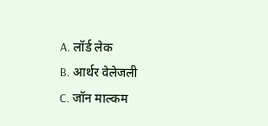A. लॉर्ड लेक
B. आर्थर वेलेजली
C. जॉन माल्कम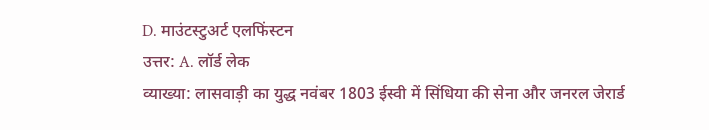D. माउंटस्टुअर्ट एलफिंस्टन
उत्तर: A. लॉर्ड लेक
व्याख्या: लासवाड़ी का युद्ध नवंबर 1803 ईस्वी में सिंधिया की सेना और जनरल जेरार्ड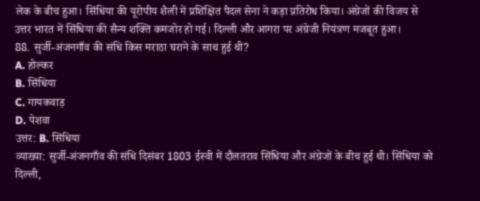लेक के बीच हुआ। सिंधिया की यूरोपीय शैली में प्रशिक्षित पैदल सेना ने कड़ा प्रतिरोध किया। अंग्रेजों की विजय से उत्तर भारत में सिंधिया की सैन्य शक्ति कमजोर हो गई। दिल्ली और आगरा पर अंग्रेजी नियंत्रण मजबूत हुआ।
88. सुर्जी-अंजनगाँव की संधि किस मराठा घराने के साथ हुई थी?
A. होल्कर
B. सिंधिया
C. गायकवाड़
D. पेशवा
उत्तर: B. सिंधिया
व्याख्या: सुर्जी-अंजनगाँव की संधि दिसंबर 1803 ईस्वी में दौलतराव सिंधिया और अंग्रेजों के बीच हुई थी। सिंधिया को दिल्ली,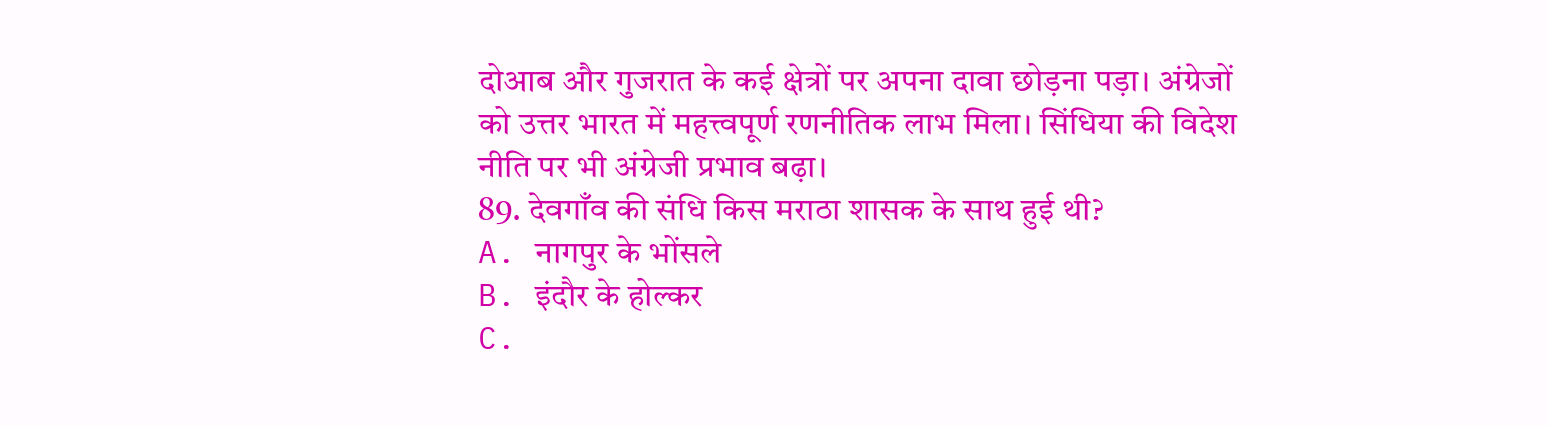दोआब और गुजरात के कई क्षेत्रों पर अपना दावा छोड़ना पड़ा। अंग्रेजों को उत्तर भारत में महत्त्वपूर्ण रणनीतिक लाभ मिला। सिंधिया की विदेश नीति पर भी अंग्रेजी प्रभाव बढ़ा।
89. देवगाँव की संधि किस मराठा शासक के साथ हुई थी?
A. नागपुर के भोंसले
B. इंदौर के होल्कर
C.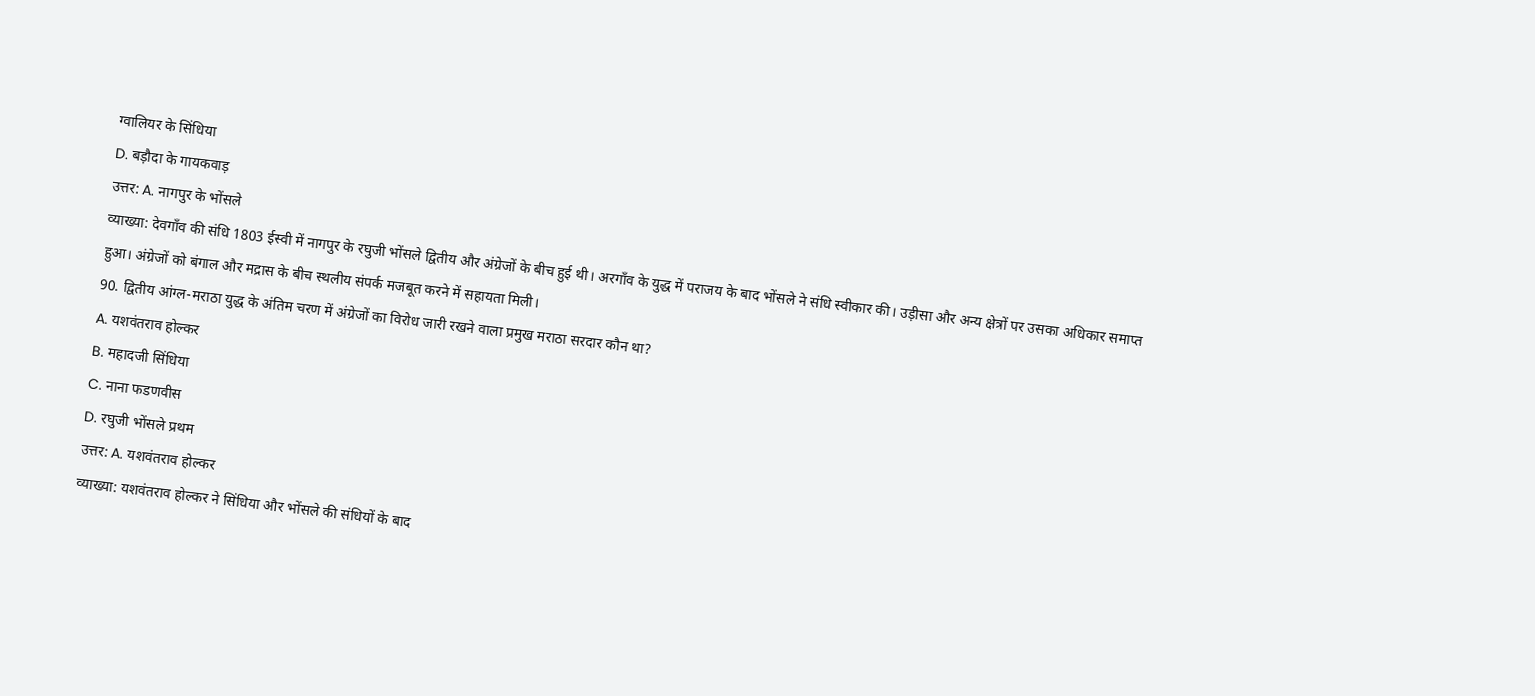ग्वालियर के सिंधिया
D. बड़ौदा के गायकवाड़
उत्तर: A. नागपुर के भोंसले
व्याख्या: देवगाँव की संधि 1803 ईस्वी में नागपुर के रघुजी भोंसले द्वितीय और अंग्रेजों के बीच हुई थी। अरगाँव के युद्ध में पराजय के बाद भोंसले ने संधि स्वीकार की। उड़ीसा और अन्य क्षेत्रों पर उसका अधिकार समाप्त हुआ। अंग्रेजों को बंगाल और मद्रास के बीच स्थलीय संपर्क मजबूत करने में सहायता मिली।
90. द्वितीय आंग्ल-मराठा युद्ध के अंतिम चरण में अंग्रेजों का विरोध जारी रखने वाला प्रमुख मराठा सरदार कौन था?
A. यशवंतराव होल्कर
B. महादजी सिंधिया
C. नाना फडणवीस
D. रघुजी भोंसले प्रथम
उत्तर: A. यशवंतराव होल्कर
व्याख्या: यशवंतराव होल्कर ने सिंधिया और भोंसले की संधियों के बाद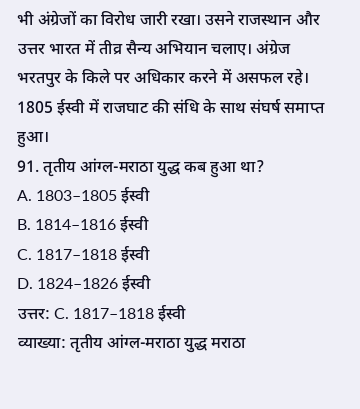भी अंग्रेजों का विरोध जारी रखा। उसने राजस्थान और उत्तर भारत में तीव्र सैन्य अभियान चलाए। अंग्रेज भरतपुर के किले पर अधिकार करने में असफल रहे। 1805 ईस्वी में राजघाट की संधि के साथ संघर्ष समाप्त हुआ।
91. तृतीय आंग्ल-मराठा युद्ध कब हुआ था?
A. 1803–1805 ईस्वी
B. 1814–1816 ईस्वी
C. 1817–1818 ईस्वी
D. 1824–1826 ईस्वी
उत्तर: C. 1817–1818 ईस्वी
व्याख्या: तृतीय आंग्ल-मराठा युद्ध मराठा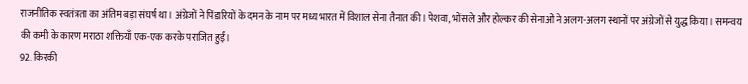राजनीतिक स्वतंत्रता का अंतिम बड़ा संघर्ष था। अंग्रेजों ने पिंडारियों के दमन के नाम पर मध्य भारत में विशाल सेना तैनात की। पेशवा, भोंसले और होल्कर की सेनाओं ने अलग-अलग स्थानों पर अंग्रेजों से युद्ध किया। समन्वय की कमी के कारण मराठा शक्तियाँ एक-एक करके पराजित हुईं।
92. किरकी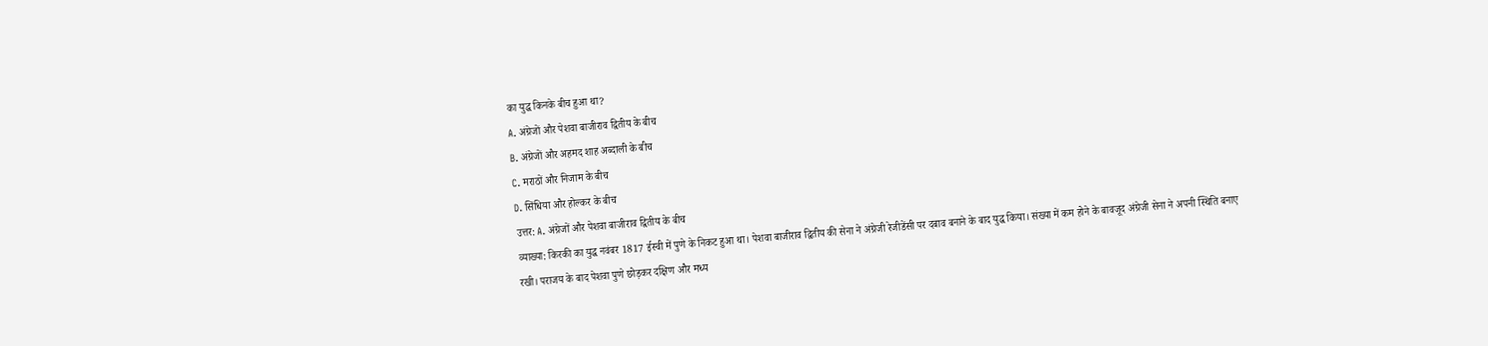का युद्ध किनके बीच हुआ था?
A. अंग्रेजों और पेशवा बाजीराव द्वितीय के बीच
B. अंग्रेजों और अहमद शाह अब्दाली के बीच
C. मराठों और निजाम के बीच
D. सिंधिया और होल्कर के बीच
उत्तर: A. अंग्रेजों और पेशवा बाजीराव द्वितीय के बीच
व्याख्या: किरकी का युद्ध नवंबर 1817 ईस्वी में पुणे के निकट हुआ था। पेशवा बाजीराव द्वितीय की सेना ने अंग्रेजी रेजीडेंसी पर दबाव बनाने के बाद युद्ध किया। संख्या में कम होने के बावजूद अंग्रेजी सेना ने अपनी स्थिति बनाए रखी। पराजय के बाद पेशवा पुणे छोड़कर दक्षिण और मध्य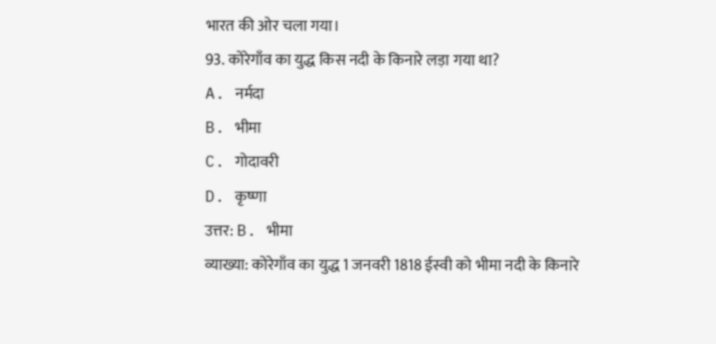भारत की ओर चला गया।
93. कोरेगाँव का युद्ध किस नदी के किनारे लड़ा गया था?
A. नर्मदा
B. भीमा
C. गोदावरी
D. कृष्णा
उत्तर: B. भीमा
व्याख्या: कोरेगाँव का युद्ध 1 जनवरी 1818 ईस्वी को भीमा नदी के किनारे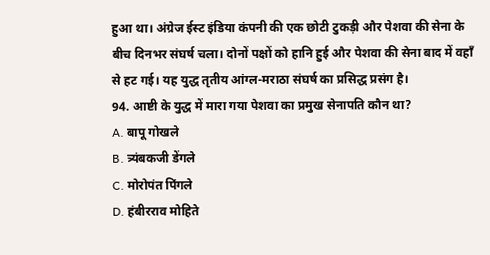हुआ था। अंग्रेज ईस्ट इंडिया कंपनी की एक छोटी टुकड़ी और पेशवा की सेना के बीच दिनभर संघर्ष चला। दोनों पक्षों को हानि हुई और पेशवा की सेना बाद में वहाँ से हट गई। यह युद्ध तृतीय आंग्ल-मराठा संघर्ष का प्रसिद्ध प्रसंग है।
94. आष्टी के युद्ध में मारा गया पेशवा का प्रमुख सेनापति कौन था?
A. बापू गोखले
B. त्र्यंबकजी डेंगले
C. मोरोपंत पिंगले
D. हंबीरराव मोहिते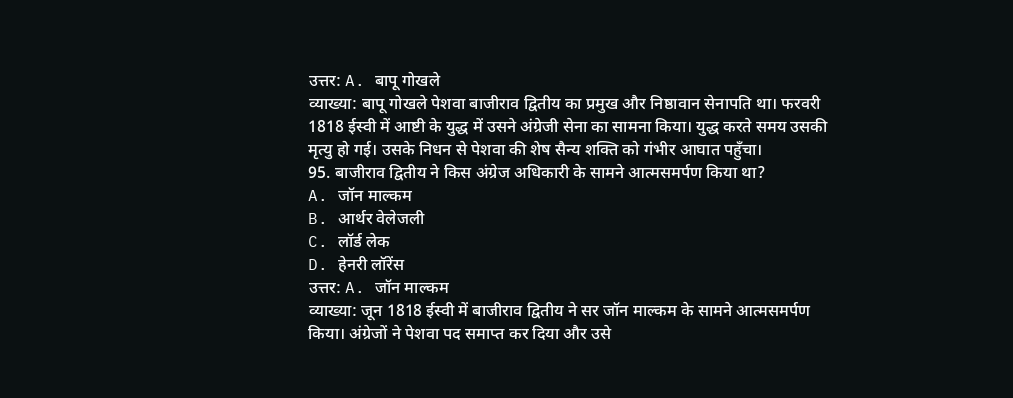उत्तर: A. बापू गोखले
व्याख्या: बापू गोखले पेशवा बाजीराव द्वितीय का प्रमुख और निष्ठावान सेनापति था। फरवरी 1818 ईस्वी में आष्टी के युद्ध में उसने अंग्रेजी सेना का सामना किया। युद्ध करते समय उसकी मृत्यु हो गई। उसके निधन से पेशवा की शेष सैन्य शक्ति को गंभीर आघात पहुँचा।
95. बाजीराव द्वितीय ने किस अंग्रेज अधिकारी के सामने आत्मसमर्पण किया था?
A. जॉन माल्कम
B. आर्थर वेलेजली
C. लॉर्ड लेक
D. हेनरी लॉरेंस
उत्तर: A. जॉन माल्कम
व्याख्या: जून 1818 ईस्वी में बाजीराव द्वितीय ने सर जॉन माल्कम के सामने आत्मसमर्पण किया। अंग्रेजों ने पेशवा पद समाप्त कर दिया और उसे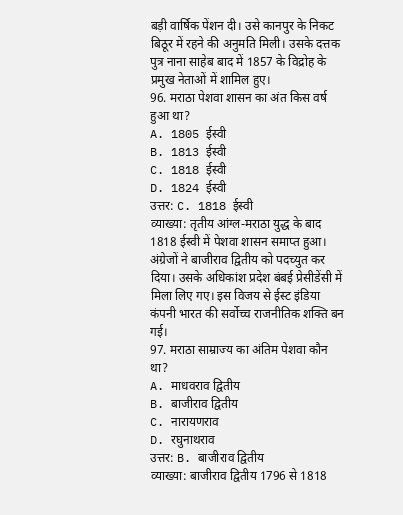बड़ी वार्षिक पेंशन दी। उसे कानपुर के निकट बिठूर में रहने की अनुमति मिली। उसके दत्तक पुत्र नाना साहेब बाद में 1857 के विद्रोह के प्रमुख नेताओं में शामिल हुए।
96. मराठा पेशवा शासन का अंत किस वर्ष हुआ था?
A. 1805 ईस्वी
B. 1813 ईस्वी
C. 1818 ईस्वी
D. 1824 ईस्वी
उत्तर: C. 1818 ईस्वी
व्याख्या: तृतीय आंग्ल-मराठा युद्ध के बाद 1818 ईस्वी में पेशवा शासन समाप्त हुआ। अंग्रेजों ने बाजीराव द्वितीय को पदच्युत कर दिया। उसके अधिकांश प्रदेश बंबई प्रेसीडेंसी में मिला लिए गए। इस विजय से ईस्ट इंडिया कंपनी भारत की सर्वोच्च राजनीतिक शक्ति बन गई।
97. मराठा साम्राज्य का अंतिम पेशवा कौन था?
A. माधवराव द्वितीय
B. बाजीराव द्वितीय
C. नारायणराव
D. रघुनाथराव
उत्तर: B. बाजीराव द्वितीय
व्याख्या: बाजीराव द्वितीय 1796 से 1818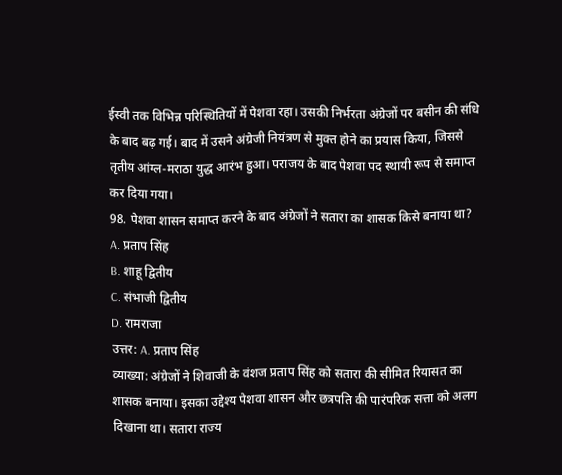ईस्वी तक विभिन्न परिस्थितियों में पेशवा रहा। उसकी निर्भरता अंग्रेजों पर बसीन की संधि के बाद बढ़ गई। बाद में उसने अंग्रेजी नियंत्रण से मुक्त होने का प्रयास किया, जिससे तृतीय आंग्ल-मराठा युद्ध आरंभ हुआ। पराजय के बाद पेशवा पद स्थायी रूप से समाप्त कर दिया गया।
98. पेशवा शासन समाप्त करने के बाद अंग्रेजों ने सतारा का शासक किसे बनाया था?
A. प्रताप सिंह
B. शाहू द्वितीय
C. संभाजी द्वितीय
D. रामराजा
उत्तर: A. प्रताप सिंह
व्याख्या: अंग्रेजों ने शिवाजी के वंशज प्रताप सिंह को सतारा की सीमित रियासत का शासक बनाया। इसका उद्देश्य पेशवा शासन और छत्रपति की पारंपरिक सत्ता को अलग दिखाना था। सतारा राज्य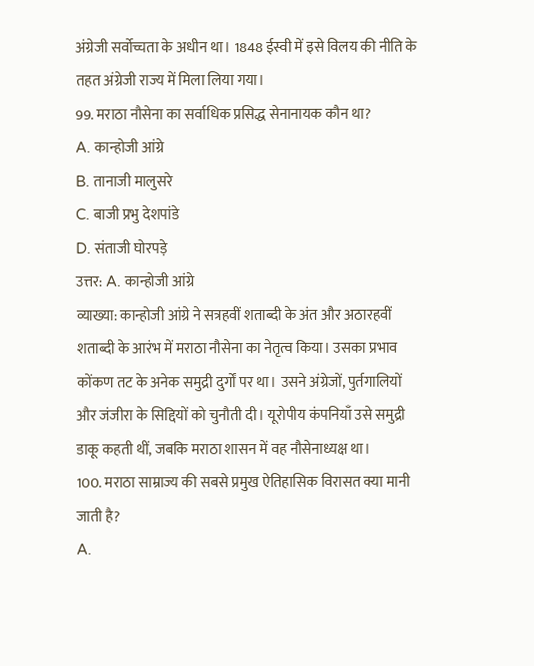अंग्रेजी सर्वोच्चता के अधीन था। 1848 ईस्वी में इसे विलय की नीति के तहत अंग्रेजी राज्य में मिला लिया गया।
99. मराठा नौसेना का सर्वाधिक प्रसिद्ध सेनानायक कौन था?
A. कान्होजी आंग्रे
B. तानाजी मालुसरे
C. बाजी प्रभु देशपांडे
D. संताजी घोरपड़े
उत्तर: A. कान्होजी आंग्रे
व्याख्या: कान्होजी आंग्रे ने सत्रहवीं शताब्दी के अंत और अठारहवीं शताब्दी के आरंभ में मराठा नौसेना का नेतृत्व किया। उसका प्रभाव कोंकण तट के अनेक समुद्री दुर्गों पर था। उसने अंग्रेजों, पुर्तगालियों और जंजीरा के सिद्दियों को चुनौती दी। यूरोपीय कंपनियाँ उसे समुद्री डाकू कहती थीं, जबकि मराठा शासन में वह नौसेनाध्यक्ष था।
100. मराठा साम्राज्य की सबसे प्रमुख ऐतिहासिक विरासत क्या मानी जाती है?
A.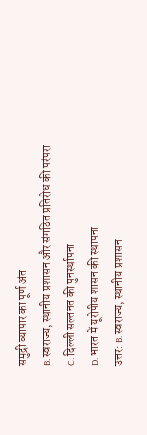समुद्री व्यापार का पूर्ण अंत
B. स्वराज्य, स्थानीय प्रशासन और संगठित प्रतिरोध की परंपरा
C. दिल्ली सल्तनत की पुनर्स्थापना
D. भारत में यूरोपीय शासन की स्थापना
उत्तर: B. स्वराज्य, स्थानीय प्रशासन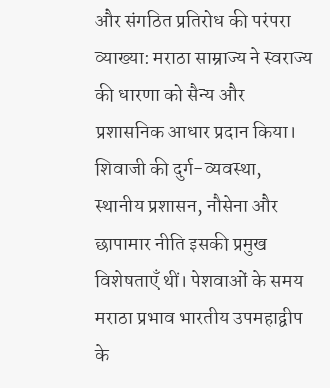और संगठित प्रतिरोध की परंपरा
व्याख्या: मराठा साम्राज्य ने स्वराज्य की धारणा को सैन्य और प्रशासनिक आधार प्रदान किया। शिवाजी की दुर्ग-व्यवस्था, स्थानीय प्रशासन, नौसेना और छापामार नीति इसकी प्रमुख विशेषताएँ थीं। पेशवाओं के समय मराठा प्रभाव भारतीय उपमहाद्वीप के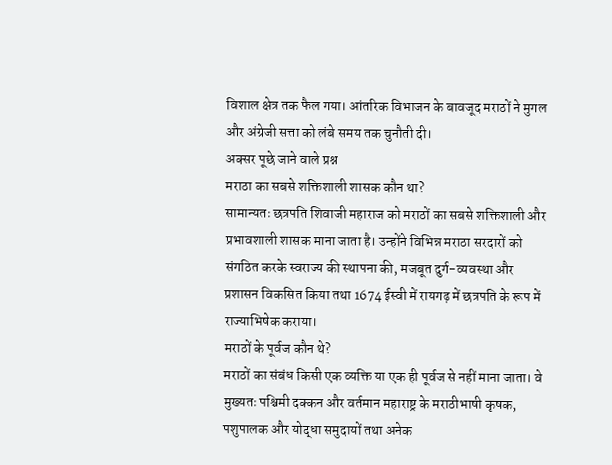विशाल क्षेत्र तक फैल गया। आंतरिक विभाजन के बावजूद मराठों ने मुगल और अंग्रेजी सत्ता को लंबे समय तक चुनौती दी।
अक्सर पूछे जाने वाले प्रश्न
मराठा का सबसे शक्तिशाली शासक कौन था?
सामान्यतः छत्रपति शिवाजी महाराज को मराठों का सबसे शक्तिशाली और प्रभावशाली शासक माना जाता है। उन्होंने विभिन्न मराठा सरदारों को संगठित करके स्वराज्य की स्थापना की, मजबूत दुर्ग-व्यवस्था और प्रशासन विकसित किया तथा 1674 ईस्वी में रायगढ़ में छत्रपति के रूप में राज्याभिषेक कराया।
मराठों के पूर्वज कौन थे?
मराठों का संबंध किसी एक व्यक्ति या एक ही पूर्वज से नहीं माना जाता। वे मुख्यतः पश्चिमी दक्कन और वर्तमान महाराष्ट्र के मराठीभाषी कृषक, पशुपालक और योद्धा समुदायों तथा अनेक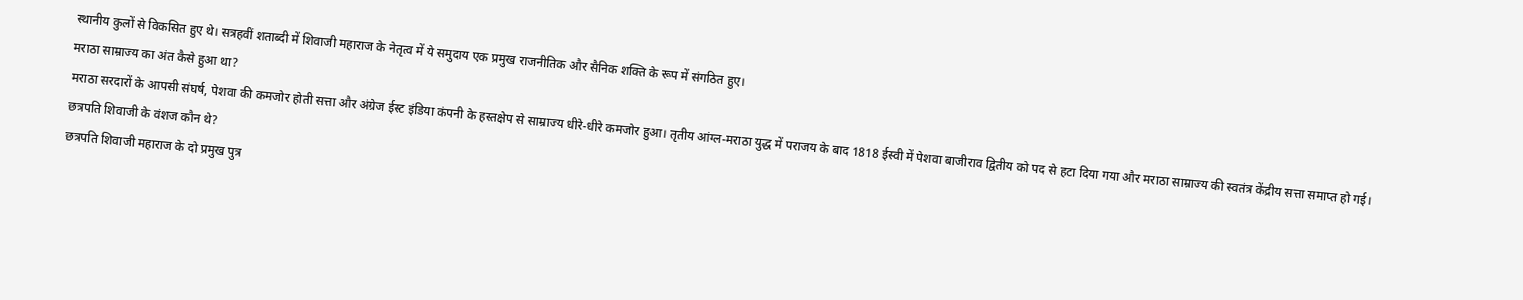स्थानीय कुलों से विकसित हुए थे। सत्रहवीं शताब्दी में शिवाजी महाराज के नेतृत्व में ये समुदाय एक प्रमुख राजनीतिक और सैनिक शक्ति के रूप में संगठित हुए।
मराठा साम्राज्य का अंत कैसे हुआ था?
मराठा सरदारों के आपसी संघर्ष, पेशवा की कमजोर होती सत्ता और अंग्रेज ईस्ट इंडिया कंपनी के हस्तक्षेप से साम्राज्य धीरे-धीरे कमजोर हुआ। तृतीय आंग्ल-मराठा युद्ध में पराजय के बाद 1818 ईस्वी में पेशवा बाजीराव द्वितीय को पद से हटा दिया गया और मराठा साम्राज्य की स्वतंत्र केंद्रीय सत्ता समाप्त हो गई।
छत्रपति शिवाजी के वंशज कौन थे?
छत्रपति शिवाजी महाराज के दो प्रमुख पुत्र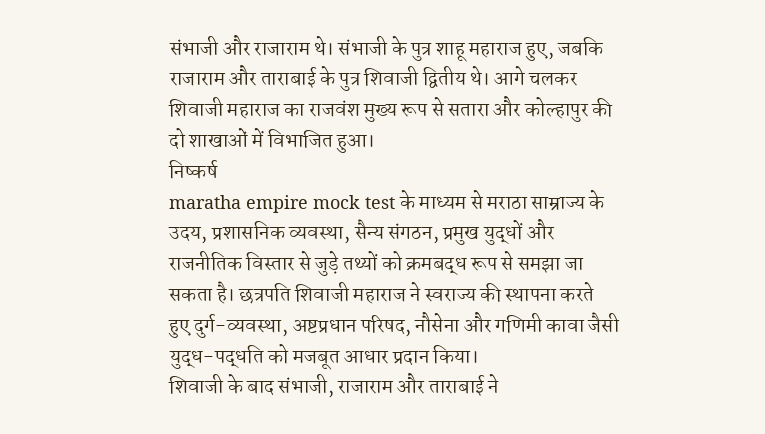संभाजी और राजाराम थे। संभाजी के पुत्र शाहू महाराज हुए, जबकि राजाराम और ताराबाई के पुत्र शिवाजी द्वितीय थे। आगे चलकर शिवाजी महाराज का राजवंश मुख्य रूप से सतारा और कोल्हापुर की दो शाखाओं में विभाजित हुआ।
निष्कर्ष
maratha empire mock test के माध्यम से मराठा साम्राज्य के उदय, प्रशासनिक व्यवस्था, सैन्य संगठन, प्रमुख युद्धों और राजनीतिक विस्तार से जुड़े तथ्यों को क्रमबद्ध रूप से समझा जा सकता है। छत्रपति शिवाजी महाराज ने स्वराज्य की स्थापना करते हुए दुर्ग-व्यवस्था, अष्टप्रधान परिषद, नौसेना और गणिमी कावा जैसी युद्ध-पद्धति को मजबूत आधार प्रदान किया।
शिवाजी के बाद संभाजी, राजाराम और ताराबाई ने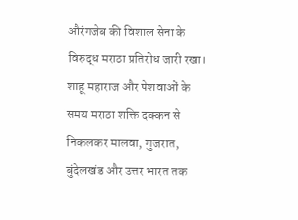औरंगजेब की विशाल सेना के विरुद्ध मराठा प्रतिरोध जारी रखा। शाहू महाराज और पेशवाओं के समय मराठा शक्ति दक्कन से निकलकर मालवा, गुजरात, बुंदेलखंड और उत्तर भारत तक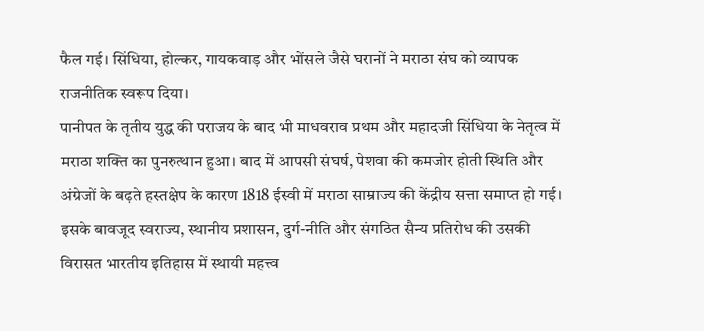फैल गई। सिंधिया, होल्कर, गायकवाड़ और भोंसले जैसे घरानों ने मराठा संघ को व्यापक राजनीतिक स्वरूप दिया।
पानीपत के तृतीय युद्ध की पराजय के बाद भी माधवराव प्रथम और महादजी सिंधिया के नेतृत्व में मराठा शक्ति का पुनरुत्थान हुआ। बाद में आपसी संघर्ष, पेशवा की कमजोर होती स्थिति और अंग्रेजों के बढ़ते हस्तक्षेप के कारण 1818 ईस्वी में मराठा साम्राज्य की केंद्रीय सत्ता समाप्त हो गई। इसके बावजूद स्वराज्य, स्थानीय प्रशासन, दुर्ग-नीति और संगठित सैन्य प्रतिरोध की उसकी विरासत भारतीय इतिहास में स्थायी महत्त्व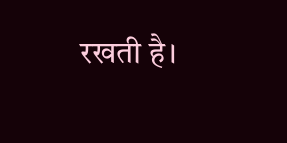रखती है।